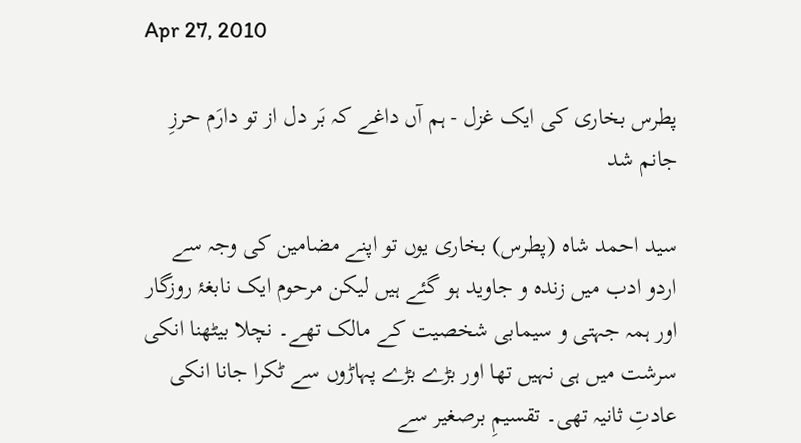Apr 27, 2010

پطرس بخاری کی ایک غزل - ہم آں داغے کہ بَر دل از تو دارَم حرزِ جانم شد

سید احمد شاہ (پطرس) بخاری یوں تو اپنے مضامین کی وجہ سے اردو ادب میں زندہ و جاوید ہو گئے ہیں لیکن مرحوم ایک نابغۂ روزگار اور ہمہ جہتی و سیمابی شخصیت کے مالک تھے۔ نچلا بیٹھنا انکی سرشت میں ہی نہیں تھا اور بڑے بڑے پہاڑوں سے ٹکرا جانا انکی عادتِ ثانیہ تھی۔ تقسیمِ برصغیر سے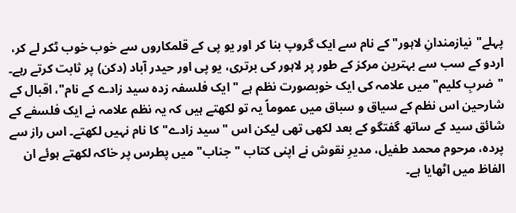پہلے"نیازمندانِ لاہور" کے نام سے ایک گروپ بنا کر اور یو پی کے قلمکاروں سے خوب خوب ٹکر لے کر، اردو کے سب سے بہترین مرکز کے طور پر لاہور کی برتری، یو پی اور حیدر آباد (دکن) پر ثابت کرتے رہے۔ "ضربِ کلیم" میں علامہ کی ایک خوبصورت نظم ہے "ایک فلسفہ زدہ سید زادے کے نام"، اقبال کے شارحین اس نظم کے سیاق و سباق میں عموماً یہ تو لکھتے ہیں کہ یہ نظم علامہ نے ایک فلسفے کے شائق سید کے ساتھ گفتگو کے بعد لکھی تھی لیکن اس "سید زادے" کا نام نہیں لکھتے۔ اس راز سے پردہ، مرحوم محمد طفیل، مدیرِ نقوش نے اپنی کتاب "جناب" میں پطرس پر خاکہ لکھتے ہوئے ان الفاظ میں اٹھایا ہے۔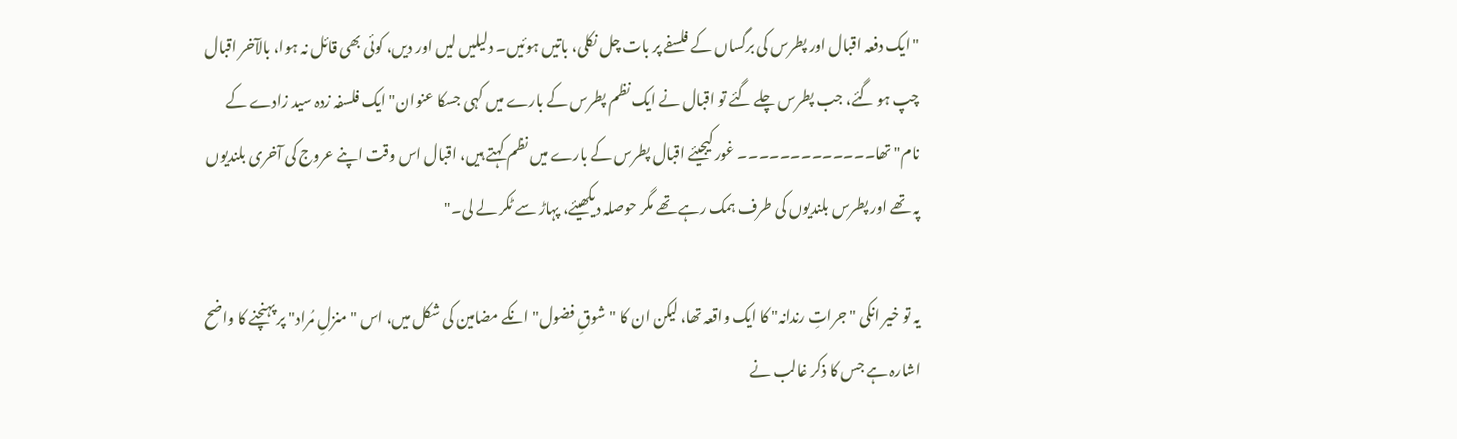"ایک دفعہ اقبال اور پطرس کی برگساں کے فلسفے پر بات چل نکلی، باتیں ہوئیں۔ دلیلیں لیں اور دیں، کوئی بھی قائل نہ ہوا، بالآخر اقبال چپ ہو گئے، جب پطرس چلے گئے تو اقبال نے ایک نظم پطرس کے بارے میں کہی جسکا عنوان" ایک فلسفہ زدہ سید زادے کے نام" تھا۔۔۔۔۔۔۔۔۔۔۔۔۔ غور کیجیئے اقبال پطرس کے بارے میں نظم کہتے ہیں، اقبال اس وقت اپنے عروج کی آخری بلندیوں پہ تھے اور پطرس بلندیوں کی طرف ہمک رہے تھے مگر حوصلہ دیکھیئے، پہاڑ سے ٹکر لے لی۔"

یہ تو خیر انکی "جراتِ رندانہ" کا ایک واقعہ تھا، لیکن ان کا "شوقِ فضول" انکے مضامین کی شکل میں، اس "منزلِ مُراد" پر پہنچنے کا واضح اشارہ ہے جس کا ذکر غالب نے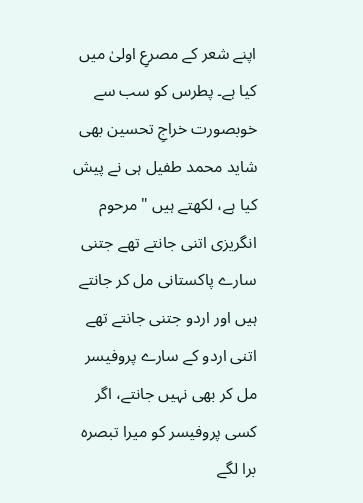اپنے شعر کے مصرعِ اولیٰ میں کیا ہے۔ پطرس کو سب سے خوبصورت خراجِ تحسین بھی شاید محمد طفیل ہی نے پیش کیا ہے، لکھتے ہیں "مرحوم انگریزی اتنی جانتے تھے جتنی سارے پاکستانی مل کر جانتے ہیں اور اردو جتنی جانتے تھے اتنی اردو کے سارے پروفیسر مل کر بھی نہیں جانتے، اگر کسی پروفیسر کو میرا تبصرہ برا لگے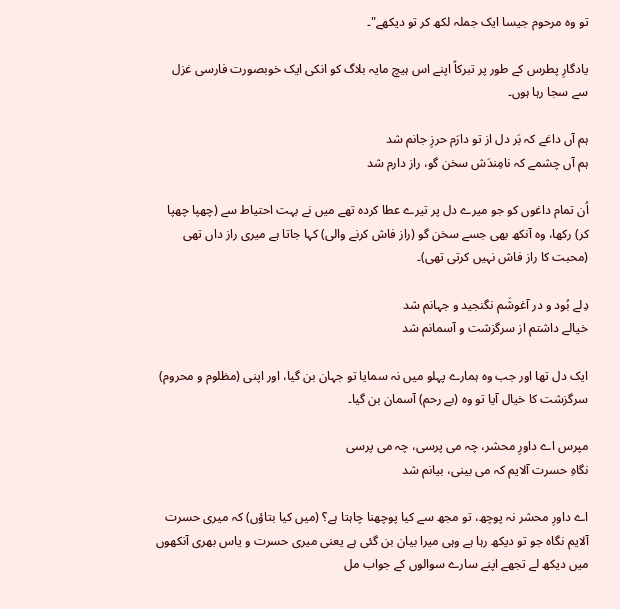تو وہ مرحوم جیسا ایک جملہ لکھ کر تو دیکھے"۔

یادگارِ پطرس کے طور پر تبرکاً اپنے اس ہیچ مایہ بلاگ کو انکی ایک خوبصورت فارسی غزل سے سجا رہا ہوں۔

ہم آں داغے کہ بَر دل از تو دارَم حرزِ جانم شد
ہم آں چشمے کہ نامِندَش سخن گو، راز دارم شد

اُن تمام داغوں کو جو میرے دل پر تیرے عطا کردہ تھے میں نے بہت احتیاط سے (چھپا چھپا کر) رکھا، وہ آنکھ بھی جسے سخن گو (راز فاش کرنے والی) کہا جاتا ہے میری راز داں تھی (محبت کا راز فاش نہیں کرتی تھی)۔

دِلے بُود و در آغوشَم نگنجید و جہانم شد
خیالے داشتم از سرگزشت و آسمانم شد

ایک دل تھا اور جب وہ ہمارے پہلو میں نہ سمایا تو جہان بن گیا، اور اپنی (مظلوم و محروم) سرگزشت کا خیال آیا تو وہ (بے رحم) آسمان بن گیا۔

مپرس اے داورِ محشر، چہ می پرسی، چہ می پرسی
نگاہِ حسرت آلایم کہ می بینی، بیانم شد

اے داورِ محشر نہ پوچھ، تو مجھ سے کیا پوچھنا چاہتا ہے؟ (میں کیا بتاؤں) کہ میری حسرت آلایم نگاہ جو تو دیکھ رہا ہے وہی میرا بیان بن گئی ہے یعنی میری حسرت و یاس بھری آنکھوں میں دیکھ لے تجھے اپنے سارے سوالوں کے جواب مل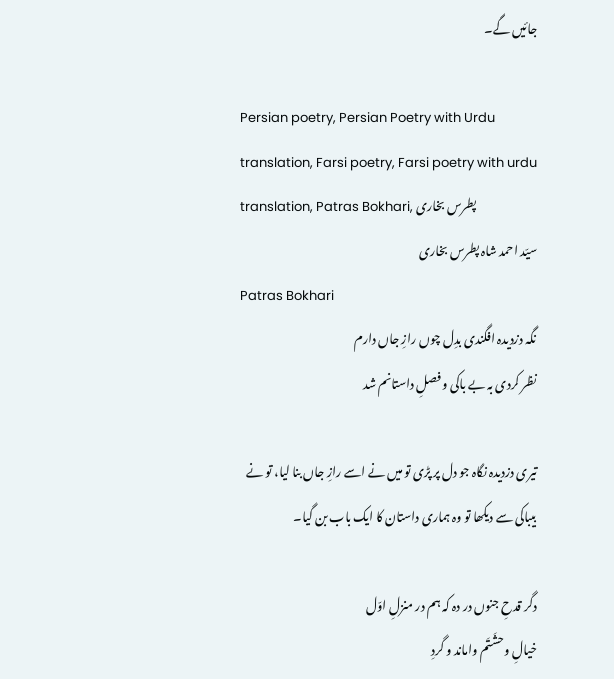جائیں گے۔

Persian poetry, Persian Poetry with Urdu translation, Farsi poetry, Farsi poetry with urdu translation, Patras Bokhari, پطرس بخاری
سیّد احمد شاہ پطرس بخاری
Patras Bokhari
نگہ دزدیدہ افگندی بدِل چوں رازِ جاں دارم
نظر کردی بہ بے باکی و فصلِ داستانم شد

تیری دزدیدہ نگاہ جو دل پر پڑی تو میں نے اسے رازِ جاں بنا لیا، تو نے بیباکی سے دیکھا تو وہ ہماری داستان کا ایک باب بن گیا۔

دگر قدحِ جنوں در دہ کہ ہم در منزلِ اوّل
خیالِ وحشَتَم واماند و گردِ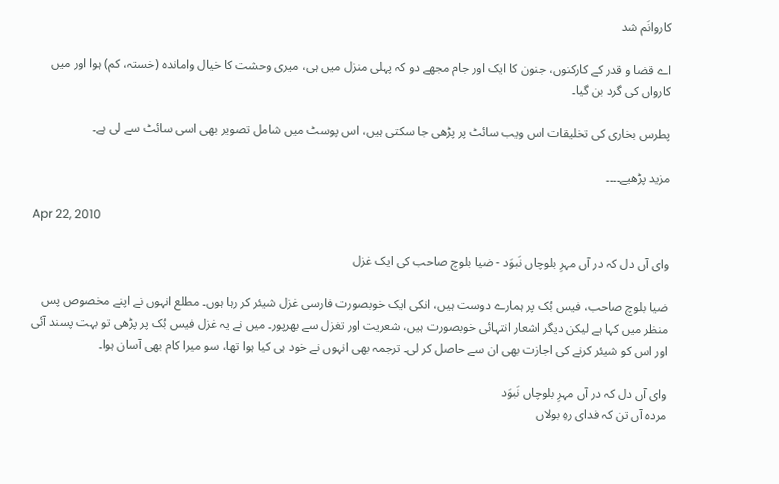کاروانَم شد

اے قضا و قدر کے کارکنوں، جنون کا ایک اور جام مجھے دو کہ پہلی منزل میں ہی، میری وحشت کا خیال واماندہ (خستہ، کم) ہوا اور میں کارواں کی گرد بن گیا۔

پطرس بخاری کی تخلیقات اس ویب سائٹ پر پڑھی جا سکتی ہیں، اس پوسٹ میں شامل تصویر بھی اسی سائٹ سے لی ہے۔

مزید پڑھیے۔۔۔۔

Apr 22, 2010

وای آں دل کہ در آں مہرِ بلوچاں نَبوَد - ضیا بلوچ صاحب کی ایک غزل

ضیا بلوچ صاحب، فیس بُک پر ہمارے دوست ہیں، انکی ایک خوبصورت فارسی غزل شیئر کر رہا ہوں۔ مطلع انہوں نے اپنے مخصوص پس منظر میں کہا ہے لیکن دیگر اشعار انتہائی خوبصورت ہیں، شعریت اور تغزل سے بھرپور۔ میں نے یہ غزل فیس بُک پر پڑھی تو بہت پسند آئی اور اس کو شیئر کرنے کی اجازت بھی ان سے حاصل کر لی۔ ترجمہ بھی انہوں نے خود ہی کیا ہوا تھا، سو میرا کام بھی آسان ہوا۔

وای آں دل کہ در آں مہرِ بلوچاں نَبوَد
مردہ آں تن کہ فدای رہِ بولاں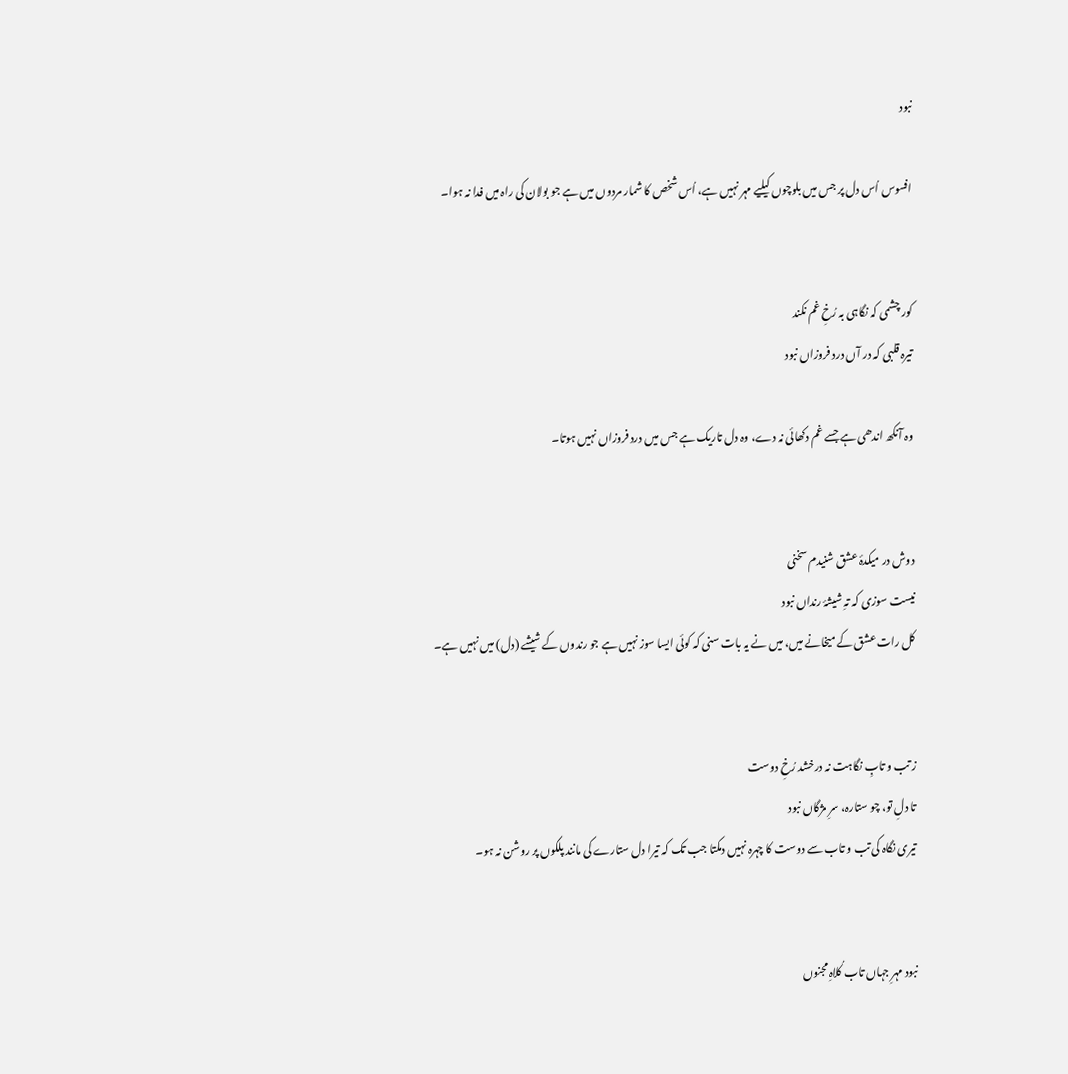نبود

افسوس اُس دل پر جس میں بلوچوں کیلیے مہر نہیں ہے، اُس شخص کا شمار مردوں میں ہے جو بولان کی راہ میں فدا نہ ہوا۔


کور چشمی کہ نگاہی بہ رُخِ غم نکند
تیرہ قلبی کہ در آں درد فروزاں نبود

وہ آنکھ اندھی ہے جسے غم دکھائی نہ دے، وہ دل تاریک ہے جس میں درد فروزاں نہیں ہوتا۔


دوش در میکدۂ عشق شنیدم سخنی
نیست سوزی کہ تہِ شیشۂ رنداں نبود
کل رات عشق کے میخانے میں، میں نے یہ بات سنی کہ کوئی ایسا سوز نہیں ہے جو رندوں کے شیشے (دل) میں نہیں ہے۔


ز تب و تابِ نگاہت نہ درخشد رُخِ دوست
تا دلِ تو، چو ستارہ، سرِ مژگاں نبود
تیری نگاہ کی تب و تاب سے دوست کا چہرہ نہیں دمکتا جب تک کہ تیرا دل ستارے کی مانند پلکوں پر روشن نہ ہو۔


نبود مہرِ جہاں تاب کُلاہِ مجنوں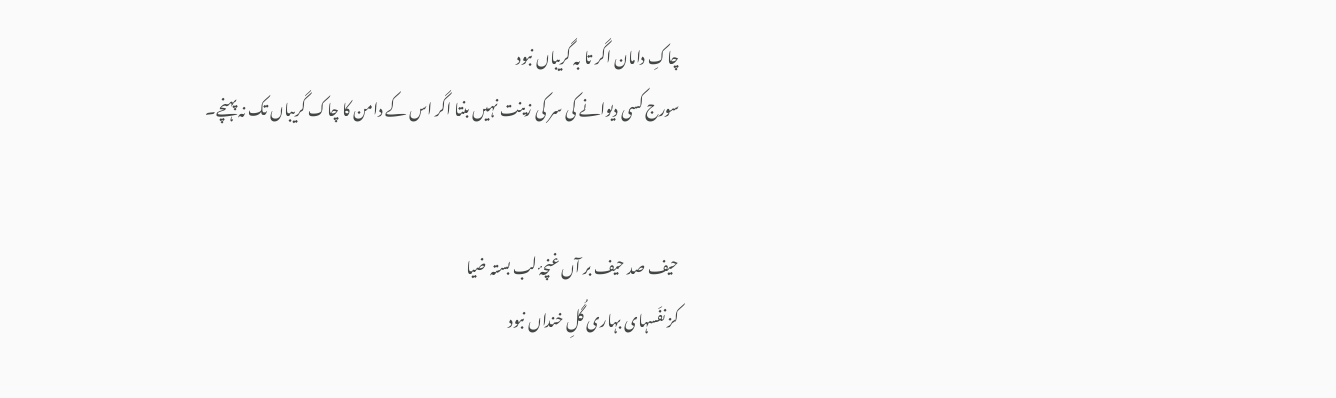چاکِ دامان اگر تا بہ گریباں نبود
سورج کسی دیوانے کی سر کی زینت نہیں بنتا اگر اس کے دامن کا چاک گریباں تک نہ پہنچے۔


حیف صد حیف بر آں غنچۂ لب بستہ ضیا
کز نفَسہای بہاری گُلِ خنداں نبود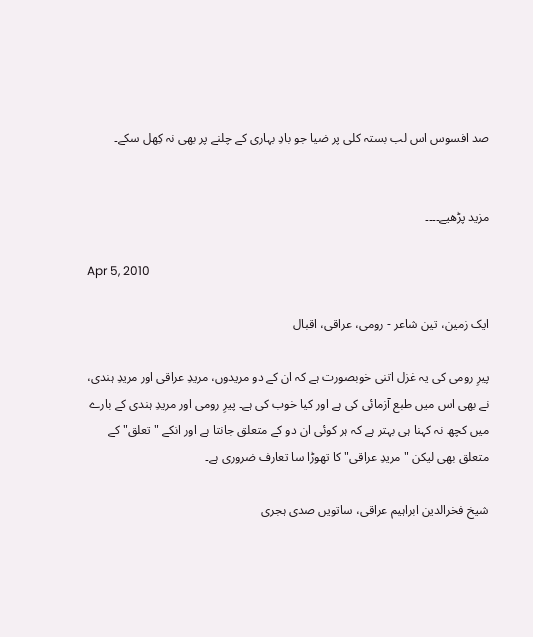صد افسوس اس لب بستہ کلی پر ضیا جو بادِ بہاری کے چلنے پر بھی نہ کِھل سکے۔


مزید پڑھیے۔۔۔۔

Apr 5, 2010

ایک زمین، تین شاعر - رومی، عراقی، اقبال

پیرِ رومی کی یہ غزل اتنی خوبصورت ہے کہ ان کے دو مریدوں، مریدِ عراقی اور مریدِ ہندی، نے بھی اس میں طبع آزمائی کی ہے اور کیا خوب کی ہے۔ پیرِ رومی اور مریدِ ہندی کے بارے میں کچھ نہ کہنا ہی بہتر ہے کہ ہر کوئی ان دو کے متعلق جانتا ہے اور انکے "تعلق" کے متعلق بھی لیکن "مریدِ عراقی" کا تھوڑا سا تعارف ضروری ہے۔

شیخ فخرالدین ابراہیم عراقی، ساتویں صدی ہجری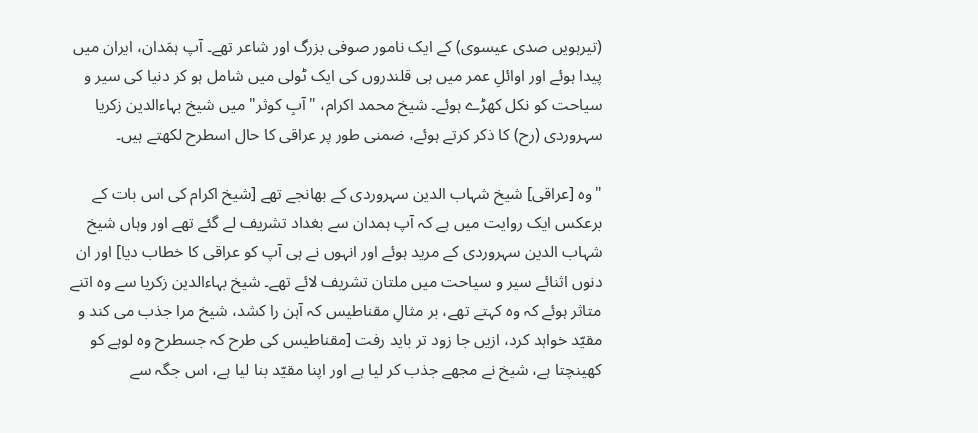(تیرہویں صدی عیسوی) کے ایک نامور صوفی بزرگ اور شاعر تھے۔ آپ ہمَدان، ایران میں پیدا ہوئے اور اوائلِ عمر میں ہی قلندروں کی ایک ٹولی میں شامل ہو کر دنیا کی سیر و سیاحت کو نکل کھڑے ہوئے۔ شیخ محمد اکرام، "آبِ کوثر" میں شیخ بہاءالدین زکریا سہروردی (رح) کا ذکر کرتے ہوئے، ضمنی طور پر عراقی کا حال اسطرح لکھتے ہیں۔

"وہ [عراقی] شیخ شہاب الدین سہروردی کے بھانجے تھے [شیخ اکرام کی اس بات کے برعکس ایک روایت میں ہے کہ آپ ہمدان سے بغداد تشریف لے گئے تھے اور وہاں شیخ شہاب الدین سہروردی کے مرید ہوئے اور انہوں نے ہی آپ کو عراقی کا خطاب دیا] اور ان دنوں اثنائے سیر و سیاحت میں ملتان تشریف لائے تھے۔ شیخ بہاءالدین زکریا سے وہ اتنے متاثر ہوئے کہ وہ کہتے تھے، بر مثالِ مقناطیس کہ آہن را کشد، شیخ مرا جذب می کند و مقیّد خواہد کرد، ازیں جا زود تر باید رفت [مقناطیس کی طرح کہ جسطرح وہ لوہے کو کھینچتا ہے، شیخ نے مجھے جذب کر لیا ہے اور اپنا مقیّد بنا لیا ہے، اس جگہ سے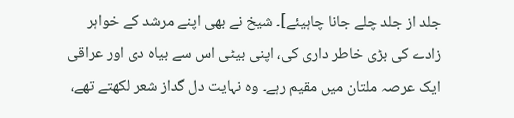جلد از جلد چلے جانا چاہیئے]۔ شیخ نے بھی اپنے مرشد کے خواہر زادے کی بڑی خاطر داری کی، اپنی بیٹی اس سے بیاہ دی اور عراقی ایک عرصہ ملتان میں مقیم رہے۔ وہ نہایت دل گداز شعر لکھتے تھے،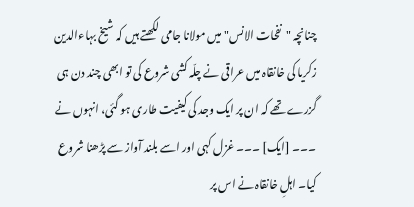چنانچہ "نفحات الانس" میں مولانا جامی لکھتے ہیں کہ شیخ بہاءالدین زکریا کی خانقاہ میں عراقی نے چلّہ کشی شروع کی تو ابھی چند دن ہی گزرے تھے کہ ان پر ایک وجد کی کیفیت طاری ہو گئی، انہوں نے ۔۔۔ [ایک] ۔۔۔ غزل کہی اور اسے بلند آواز سے پڑھنا شروع کیا۔ اہلِ خانقاہ نے اس پر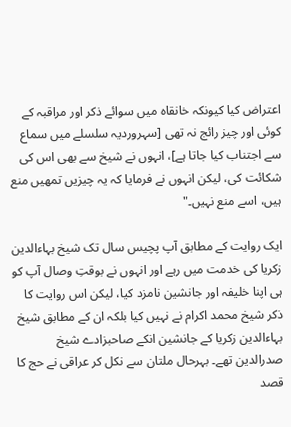اعتراض کیا کیونکہ خانقاہ میں سوائے ذکر اور مراقبہ کے کوئی اور چیز رائج نہ تھی [سہروردیہ سلسلے میں سماع سے اجتناب کیا جاتا ہے]، انہوں نے شیخ سے بھی اس کی شکائت کی، لیکن انہوں نے فرمایا کہ یہ چیزیں تمھیں منع ہیں، اسے منع نہیں۔"

ایک روایت کے مطابق آپ پچیس سال تک شیخ بہاءالدین زکریا کی خدمت میں رہے اور انہوں نے بوقتِ وصال آپ کو ہی اپنا خلیفہ اور جانشین نامزد کیا، لیکن اس روایت کا ذکر شیخ محمد اکرام نے نہیں کیا بلکہ ان کے مطابق شیخ بہاءالدین زکریا کے جانشین انکے صاحبزادے شیخ صدرالدین تھے۔ بہرحال ملتان سے نکل کر عراقی نے حج کا قصد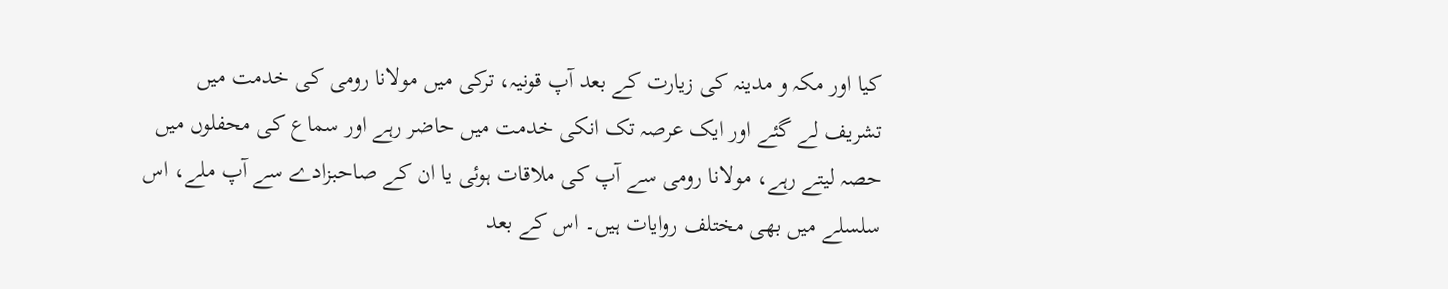کیا اور مکہ و مدینہ کی زیارت کے بعد آپ قونیہ، ترکی میں مولانا رومی کی خدمت میں تشریف لے گئے اور ایک عرصہ تک انکی خدمت میں حاضر رہے اور سماع کی محفلوں میں حصہ لیتے رہے، مولانا رومی سے آپ کی ملاقات ہوئی یا ان کے صاحبزادے سے آپ ملے، اس سلسلے میں بھی مختلف روایات ہیں۔ اس کے بعد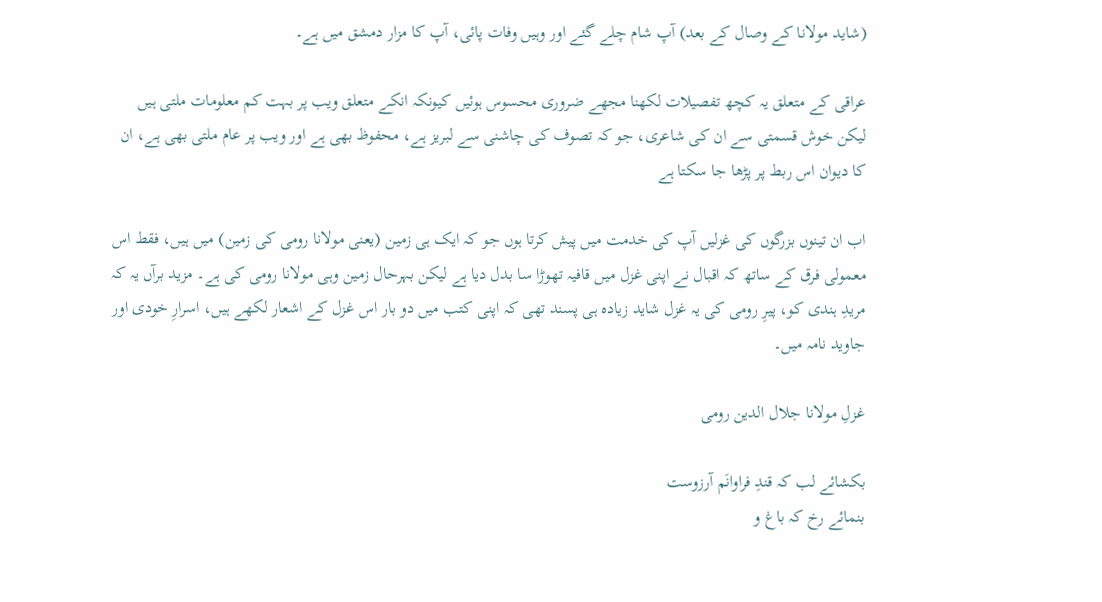(شاید مولانا کے وصال کے بعد) آپ شام چلے گئے اور وہیں وفات پائی، آپ کا مزار دمشق میں ہے۔

عراقی کے متعلق یہ کچھ تفصیلات لکھنا مجھے ضروری محسوس ہوئیں کیونکہ انکے متعلق ویب پر بہت کم معلومات ملتی ہیں لیکن خوش قسمتی سے ان کی شاعری، جو کہ تصوف کی چاشنی سے لبریز ہے، محفوظ بھی ہے اور ویب پر عام ملتی بھی ہے، ان کا دیوان اس ربط پر پڑھا جا سکتا ہے

اب ان تینوں بزرگوں کی غزلیں آپ کی خدمت میں پیش کرتا ہوں جو کہ ایک ہی زمین (یعنی مولانا رومی کی زمین) میں ہیں، فقط اس معمولی فرق کے ساتھ کہ اقبال نے اپنی غزل میں قافیہ تھوڑا سا بدل دیا ہے لیکن بہرحال زمین وہی مولانا رومی کی ہے۔ مزید برآں یہ کہ مریدِ ہندی کو، پیرِ رومی کی یہ غزل شاید زیادہ ہی پسند تھی کہ اپنی کتب میں دو بار اس غزل کے اشعار لکھے ہیں، اسرارِ خودی اور جاوید نامہ میں۔

غزلِ مولانا جلال الدین رومی

بکشائے لب کہ قندِ فراوانَم آرزوست
بنمائے رخ کہ باغ و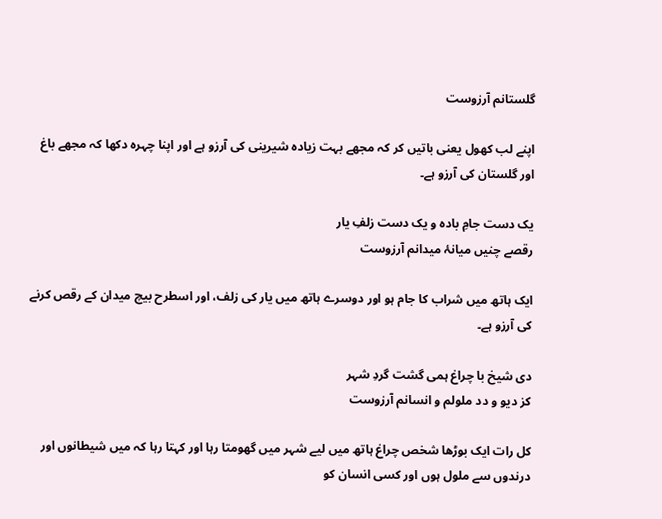گلستانم آرزوست

اپنے لب کھول یعنی باتیں کر کہ مجھے بہت زیادہ شیرینی کی آرزو ہے اور اپنا چہرہ دکھا کہ مجھے باغ اور گلستان کی آرزو ہے۔

یک دست جامِ بادہ و یک دست زلفِ یار
رقصے چنیں میانۂ میدانم آرزوست

ایک ہاتھ میں شراب کا جام ہو اور دوسرے ہاتھ میں یار کی زلف، اور اسطرح بیچ میدان کے رقص کرنے کی آرزو ہے۔

دی شیخ با چراغ ہمی گشت گردِ شہر
کز دیو و دد ملولم و انسانم آرزوست

کل رات ایک بوڑھا شخص چراغ ہاتھ میں لیے شہر میں گھومتا رہا اور کہتا رہا کہ میں شیطانوں اور درندوں سے ملول ہوں اور کسی انسان کو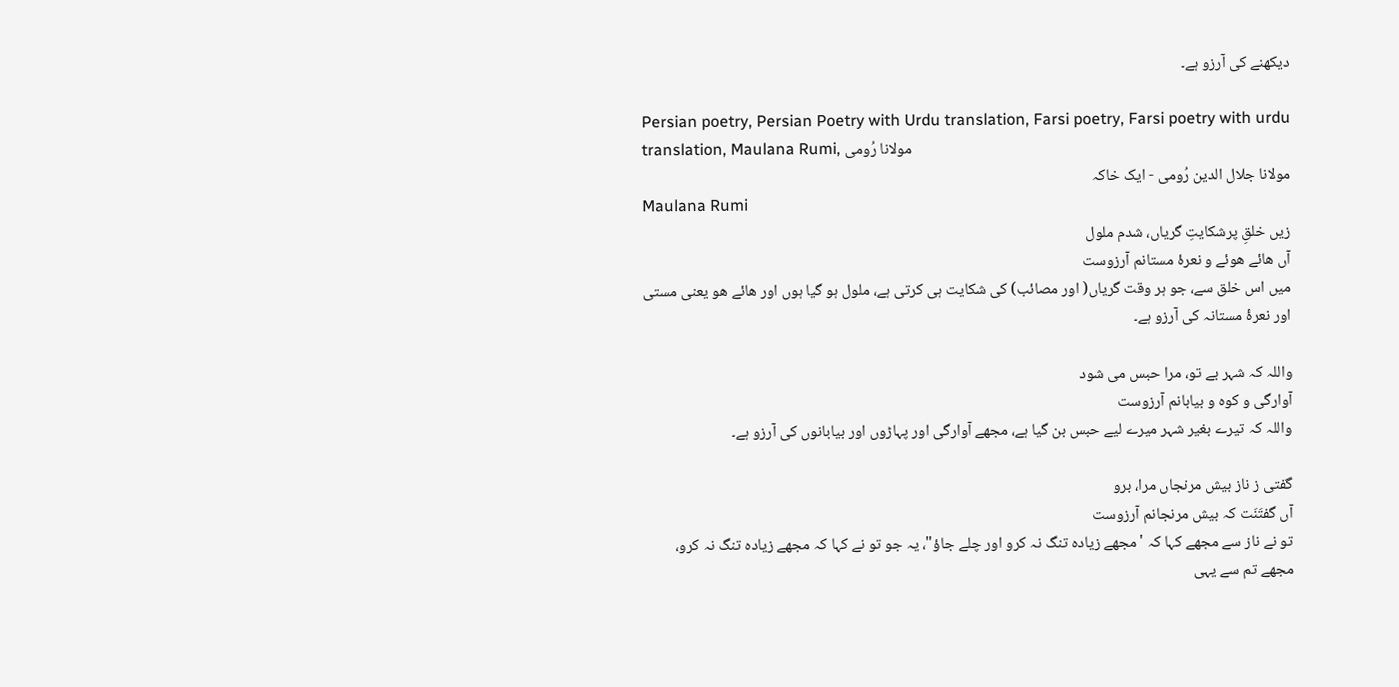دیکھنے کی آرزو ہے۔

Persian poetry, Persian Poetry with Urdu translation, Farsi poetry, Farsi poetry with urdu translation, Maulana Rumi, مولانا رُومی
مولانا جلال الدین رُومی - ایک خاکہ
Maulana Rumi
زیں خلقِ پرشکایتِ گریاں، شدم ملول
آں ‌هائے هوئے و نعرهٔ مستانم آرزوست
میں اس خلق سے، جو ہر وقت گریاں( اور مصائب) کی شکایت ہی کرتی ہے، ملول ہو گیا ہوں اور ھائے ھو یعنی مستی اور نعرۂ مستانہ کی آرزو ہے۔

واللہ کہ شہر بے ‌تو، مرا حبس می ‌شود
آوارگی و کوه و بیابانم آرزوست
واللہ کہ تیرے بغیر شہر میرے لیے حبس بن گیا ہے، مجھے آوارگی اور پہاڑوں اور بیابانوں کی آرزو ہے۔

گفتی ز ناز بیش مرنجاں مرا، برو
آں گفتَنَت کہ بیش مرنجانم آرزوست
تو نے ناز سے مجھے کہا کہ 'مجھے زیادہ تنگ نہ کرو اور چلے جاؤ"، یہ جو تو نے کہا کہ مجھے زیادہ تنگ نہ کرو، مجھے تم سے یہی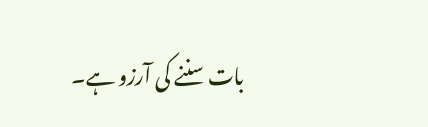بات سننے کی آرزو ہے۔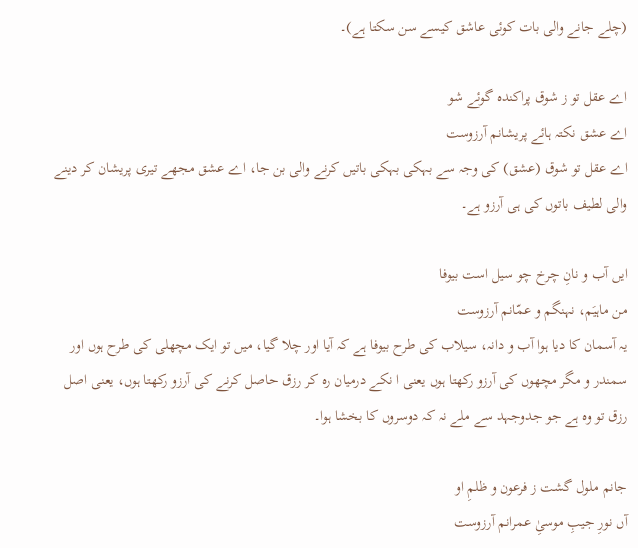(چلے جانے والی بات کوئی عاشق کیسے سن سکتا ہے)۔

اے عقل تو ز شوق پراکندہ گوئے شو
اے عشق نکتہ ہائے پریشانم آرزوست
اے عقل تو شوق (عشق) کی وجہ سے بہکی بہکی باتیں کرنے والی بن جا، اے عشق مجھے تیری پریشان کر دینے والی لطیف باتوں کی ہی آرزو ہے۔

ایں آب و نانِ چرخ چو سیل است بیوفا
من ماہیَم، نہنگم و عمّانم آرزوست
یہ آسمان کا دیا ہوا آب و دانہ، سیلاب کی طرح بیوفا ہے کہ آیا اور چلا گیا، میں تو ایک مچھلی کی طرح ہوں اور سمندر و مگر مچھوں کی آرزو رکھتا ہوں یعنی ا نکے درمیان رہ کر رزق حاصل کرنے کی آرزو رکھتا ہوں، یعنی اصل رزق تو وہ ہے جو جدوجہد سے ملے نہ کہ دوسروں کا بخشا ہوا۔

جانم ملول گشت ز فرعون و ظلمِ او
آں نورِ جیبِ موسیِٰ عمرانم آرزوست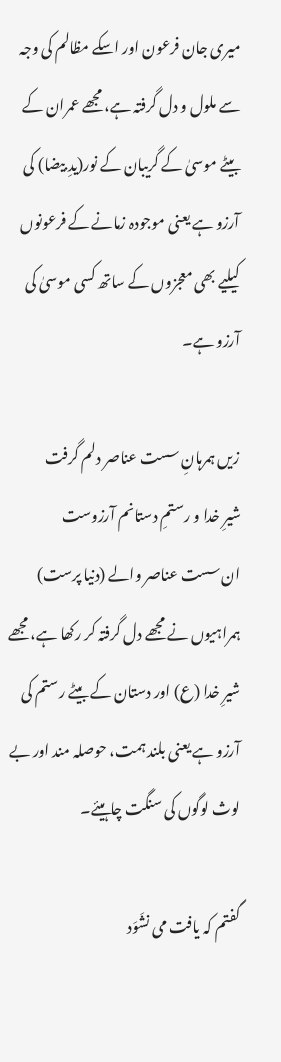میری جان فرعون اور اسکے مظالم کی وجہ سے ملول و دل گرفتہ ہے، مجھے عمران کے بیٹے موسیٰ کے گریبان کے نور(یدِ بیضا) کی آرزو ہے یعنی موجودہ زمانے کے فرعونوں کیلیے بھی معجزوں کے ساتھ کسی موسیٰ کی آرزو ہے۔

زیں ہمرہانِ سست عناصر دلم گرفت
شیرِ خدا و رستمِ دستانم آرزوست
ان سست عناصر والے (دنیا پرست) ہمراہیوں نے مجھے دل گرفتہ کر رکھا ہے، مجھے شیرِ خدا (ع) اور دستان کے بیٹے رستم کی آرزو ہے یعنی بلند ہمت، حوصلہ مند اور بے لوث لوگوں کی سنگت چاہیئے۔

گفتم کہ یافت می نشَوَد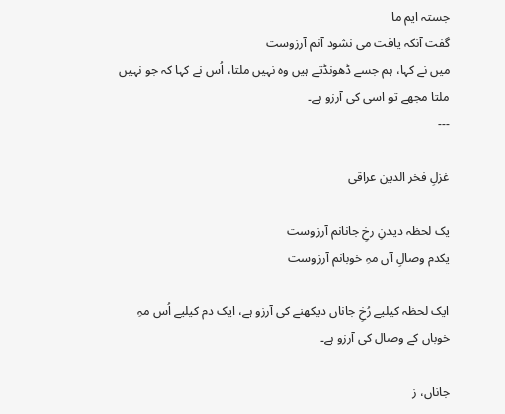جستہ ایم ما
گفت آنکہ یافت می نشود آنم آرزوست
میں نے کہا، ہم جسے ڈھونڈتے ہیں وہ نہیں ملتا، اُس نے کہا کہ جو نہیں ملتا مجھے تو اسی کی آرزو ہے۔
---

غزلِ فخر الدین عراقی

یک لحظہ دیدنِ رخِ جانانم آرزوست
یکدم وصالِ آں مہِ خوبانم آرزوست

ایک لحظہ کیلیے رُخِ جاناں دیکھنے کی آرزو ہے، ایک دم کیلیے اُس مہِ خوباں کے وصال کی آرزو ہے۔

جاناں، ز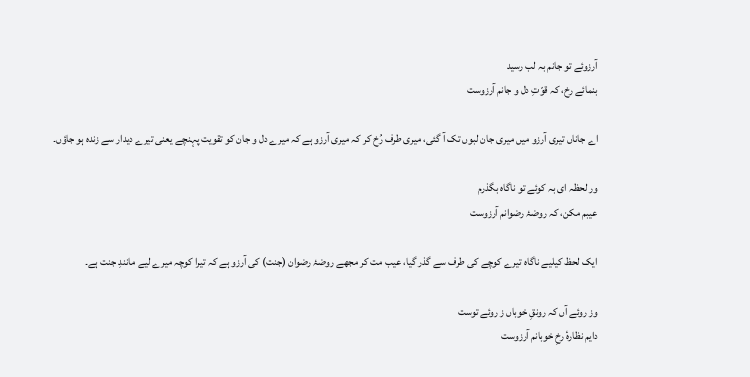آرزوئے تو جانم بہ لب رسید
بنمائے رخ، کہ قوّتِ دل و جانم آرزوست

اے جاناں تیری آرزو میں میری جان لبوں تک آ گئی، میری طرف رُخ کر کہ میری آرزو ہے کہ میرے دل و جان کو تقویت پہنچے یعنی تیرے دیدار سے زندہ ہو جاؤں۔

ور لحظہ ‌ای بہ کوئے تو ناگاه بگذرم
عیبم مکن، کہ روضۂ رضوانم آرزوست

ایک لحظ کیلیے ناگاہ تیرے کوچے کی طرف سے گذر گیا، عیب مت کر مجھے روضۂ رضوان (جنت) کی آرزو ہے کہ تیرا کوچہ میرے لیے مانندِ جنت ہے۔

وز روئے آں کہ رونقِ خوباں ز روئے توست
دایم نظارهٔ رخِ خوبانم آرزوست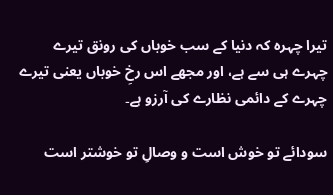تیرا چہرہ کہ دنیا کے سب خوباں کی رونق تیرے چہرے ہی سے ہے، اور مجھے اس رخِ خوباں یعنی تیرے چہرے کے دائمی نظارے کی آرزو ہے۔

سودائے تو خوش است و وصالِ تو خوشتر است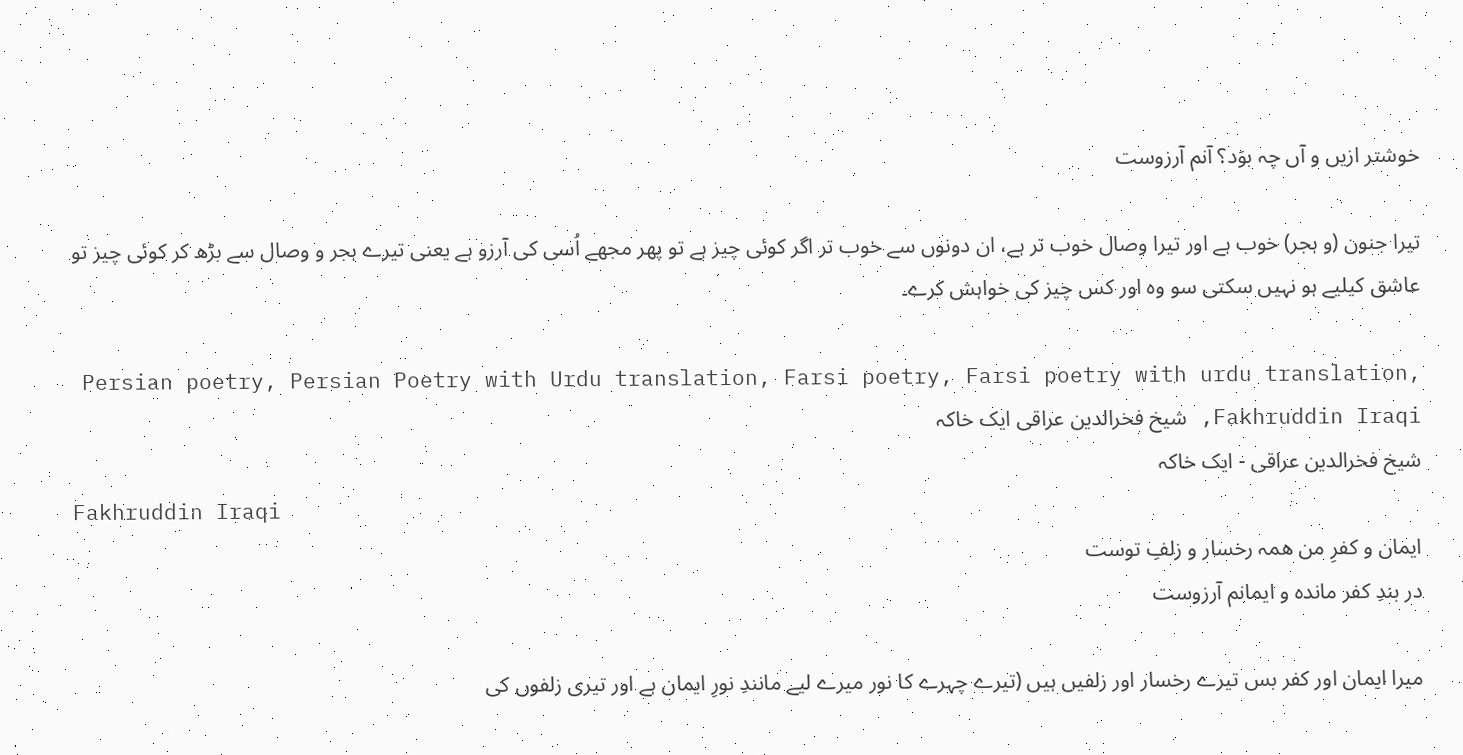خوشتر ازیں و آں چہ بوَد؟ آنم آرزوست

تیرا جنون (و ہجر) خوب ہے اور تیرا وصال خوب تر ہے، ان دونوں سے خوب تر اگر کوئی چیز ہے تو پھر مجھے اُسی کی آرزو ہے یعنی تیرے ہجر و وصال سے بڑھ کر کوئی چیز تو عاشق کیلیے ہو نہیں سکتی سو وہ اور کس چیز کی خواہش کرے۔

Persian poetry, Persian Poetry with Urdu translation, Farsi poetry, Farsi poetry with urdu translation, Fakhruddin Iraqi, شیخ فخرالدین عراقی ایک خاکہ
شیخ فخرالدین عراقی - ایک خاکہ
Fakhruddin Iraqi
ایمان و کفرِ من همہ رخسار و زلفِ توست
در بندِ کفر مانده و ایمانم آرزوست

میرا ایمان اور کفر بس تیرے رخسار اور زلفیں ہیں (تیرے چہرے کا نور میرے لیے مانندِ نورِ ایمان ہے اور تیری زلفوں کی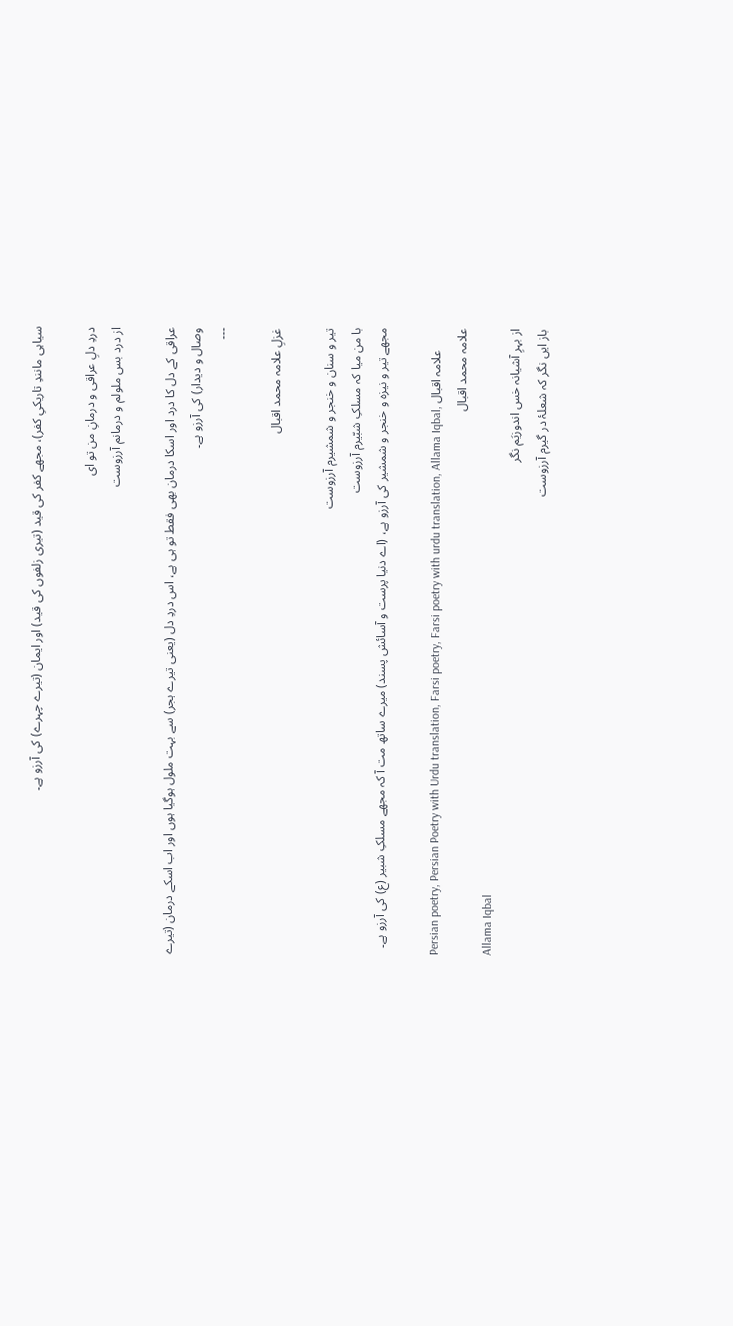سیاہی مانندِ تاریکیِ کفر)، مجھے کفر کی قید (تیری زلفوں کی قید) اور ایمان (تیرے چہرے) کی آرزو ہے۔

دردِ دلِ عراقی و درمانِ من تو ای
از درد بس ملولم و درمانم آرزوست

عراقی کے دل کا درد اور اسکا درمان بھی فقط تو ہی ہے، اس دردِ دل (یعنی تیرے ہجر) سے بہت ملول ہوگیا ہوں اور اب اسکے درمان (تیرے وصال و دیدار) کی آرزو ہے۔
---

غزلِ علامہ محمد اقبال

تیر و سنان و خنجر و شمشیرم آرزوست
با من میا کہ مسلکِ شبّیرم آرزوست
مجھے تیر و نیزہ و خنجر و شمشیر کی آرزو ہے، (اے دنیا پرست و آسائش پسند) میرے ساتھ مت آ کہ مجھے مسلکِ شبیر (ع) کی آرزو ہے۔

Persian poetry, Persian Poetry with Urdu translation, Farsi poetry, Farsi poetry with urdu translation, Allama Iqbal, علامہ اقبال
علامہ محمد اقبال
Allama Iqbal
از بہرِ آشیانہ خس اندوزیَم نگر
باز ایں نگر کہ شعلۂ در گیرم آرزوست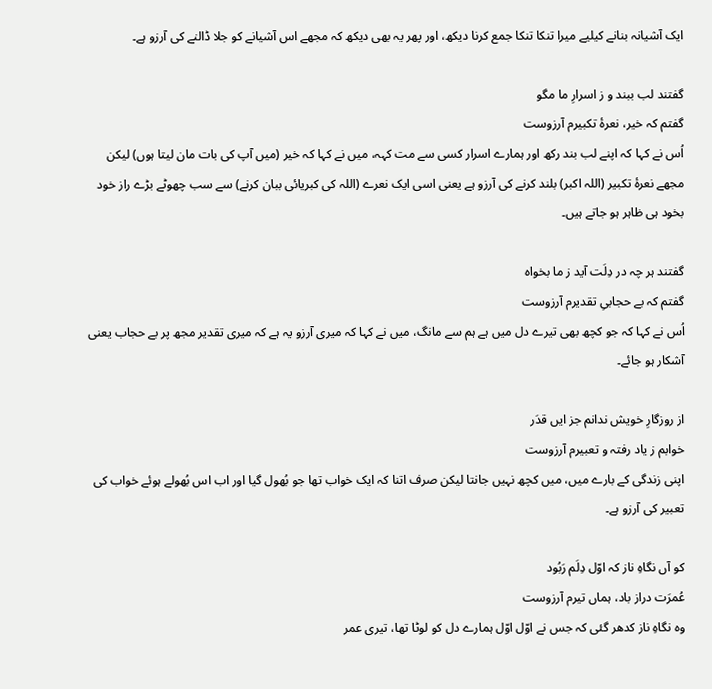ایک آشیانہ بنانے کیلیے میرا تنکا تنکا جمع کرنا دیکھ، اور پھر یہ بھی دیکھ کہ مجھے اس آشیانے کو جلا ڈالنے کی آرزو ہے۔

گفتند لب ببند و ز اسرارِ ما مگو
گفتم کہ خیر، نعرۂ تکبیرم آرزوست
اُس نے کہا کہ اپنے لب بند رکھ اور ہمارے اسرار کسی سے مت کہہ، میں نے کہا کہ خیر (میں آپ کی بات مان لیتا ہوں) لیکن مجھے نعرۂ تکبیر (اللہ اکبر) بلند کرنے کی آرزو ہے یعنی اسی ایک نعرے (اللہ کی کبریائی ببان کرنے) سے سب چھوٹے بڑے راز خود بخود ہی ظاہر ہو جاتے ہیں۔

گفتند ہر چہ در دِلَت آید ز ما بخواہ
گفتم کہ بے حجابیِ تقدیرم آرزوست
اُس نے کہا کہ جو کچھ بھی تیرے دل میں ہے ہم سے مانگ، میں نے کہا کہ میری آرزو یہ ہے کہ میری تقدیر مجھ پر بے حجاب یعنی آشکار ہو جائے۔

از روزگارِ خویش ندانم جز ایں قدَر
خوابم ز یاد رفتہ و تعبیرم آرزوست
اپنی زندگی کے بارے میں، میں کچھ نہیں جانتا لیکن صرف اتنا کہ ایک خواب تھا جو بُھول گیا اور اب اس بُھولے ہوئے خواب کی تعبیر کی آرزو ہے۔

کو آں نگاہِ ناز کہ اوّل دِلَم رَبُود
عُمرَت دراز باد، ہماں تیرم آرزوست
وہ نگاہِ ناز کدھر گئی کہ جس نے اوّل اوّل ہمارے دل کو لوٹا تھا، تیری عمر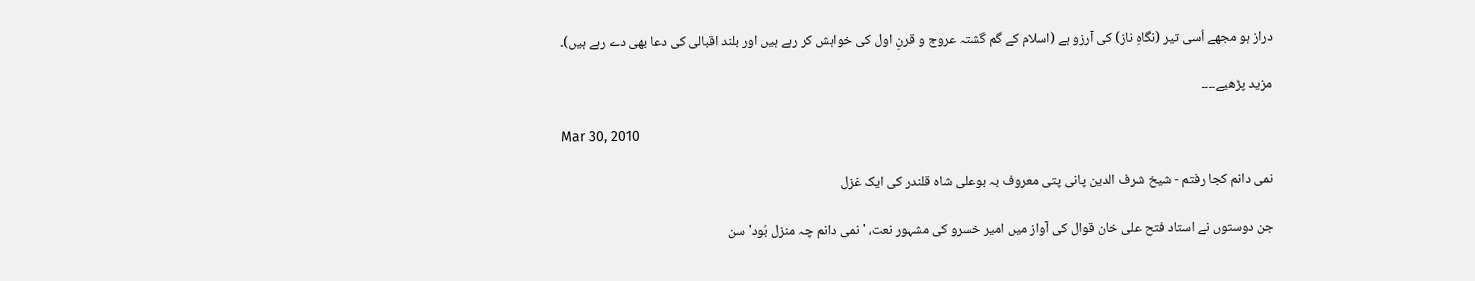دراز ہو مجھے اُسی تیر (نگاہِ ناز) کی آرزو ہے (اسلام کے گم گشتہ عروج و قرنِ اول کی خواہش کر رہے ہیں اور بلند اقبالی کی دعا بھی دے رہے ہیں)۔

مزید پڑھیے۔۔۔۔

Mar 30, 2010

نمی دانم کجا رفتم - شیخ شرف الدین پانی پتی معروف بہ بوعلی شاہ قلندر کی ایک غزل

جن دوستوں نے استاد فتح علی خان قوال کی آواز میں امیر خسرو کی مشہور نعت، 'نمی دانم چہ منزل بُود' سن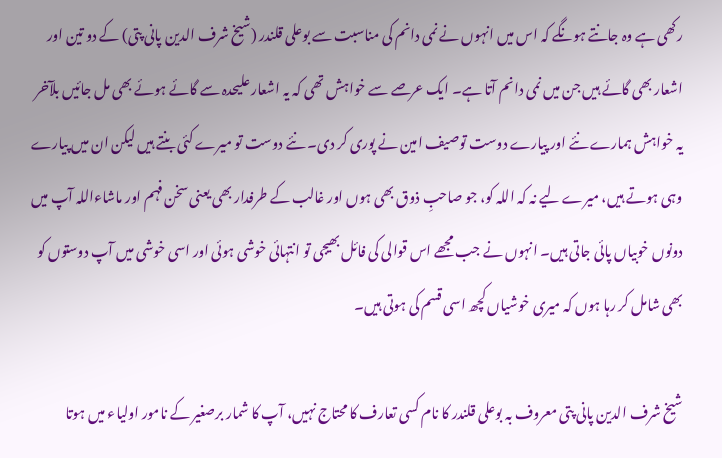رکھی ہے وہ جانتے ہونگے کہ اس میں انہوں نے نمی دانم کی مناسبت سے بوعلی قلندر (شیخ شرف الدین پانی پتی) کے دو تین اور اشعار بھی گائے ہیں جن میں نمی دانم آتا ہے۔ ایک عرصے سے خواہش تھی کہ یہ اشعار علیحدہ سے گائے ہوئے بھی مل جائیں بلآخر یہ خواہش ہمارے نئے اور پیارے دوست توصیف امین نے پوری کر دی۔ نئے دوست تو میرے کئی بنتے ہیں لیکن ان میں پیارے وہی ہوتے ہیں، میرے لیے نہ کہ اللہ کو، جو صاحبِ ذوق بھی ہوں اور غالب کے طرفدار بھی یعنی سخن فہم اور ماشاءاللہ آپ میں دونوں خوبیاں پائی جاتی ہیں۔ انہوں نے جب مجھے اس قوالی کی فائل بھیجی تو انتہائی خوشی ہوئی اور اسی خوشی میں آپ دوستوں کو بھی شامل کر رہا ہوں کہ میری خوشیاں کچھ اسی قسم کی ہوتی ہیں۔

شیخ شرف الدین پانی پتی معروف بہ بوعلی قلندر کا نام کسی تعارف کا محتاج نہیں، آپ کا شمار برصغیر کے نامور اولیاء میں ہوتا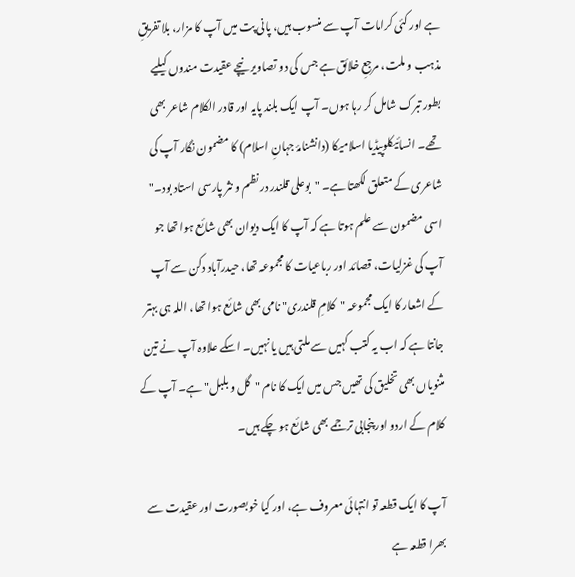ہے اور کئی کرامات آپ سے منسوب ہیں، پانی پت میں آپ کا مزار، بلا تفریقِ مذہب و ملت، مرجعِ خلائق ہے جس کی دو تصاویر نیچے عقیدت مندوں کیلیے بطور تبرک شامل کر رہا ہوں۔ آپ ایک بلند پایہ اور قادر الکلام شاعر بھی تھے۔ انسائیکلوپیڈیا اسلامیکا (دانشنامۂ جہانِ اسلام) کا مضمون نگار آپ کی شاعری کے متعلق لکھتا ہے۔ "بوعلی قلندر در نظم و نثر پارسی استاد بود۔" اسی مضمون سے علم ہوتا ہے کہ آپ کا ایک دیوان بھی شائع ہوا تھا جو آپ کی غزلیات، قصائد اور رباعیات کا مجموعہ تھا، حیدرآباد دکن سے آپ کے اشعار کا ایک مجموعہ "کلامِ قلندری" نامی بھی شائع ہوا تھا، اللہ ہی بہتر جانتا ہے کہ اب یہ کتب کہیں سے ملتی ہیں یا نہیں۔ اسکے علاوہ آپ نے تین مثنویاں بھی تخلیق کی تھیں جس میں ایک کا نام "گل و بلبل" ہے۔ آپ کے کلام کے اردو اور پنجابی ترجمے بھی شائع ہو چکے ہیں۔

آپ کا ایک قطعہ تو انتہائی معروف ہے، اور کیا خوبصورت اور عقیدت سے بھرا قطعہ ہے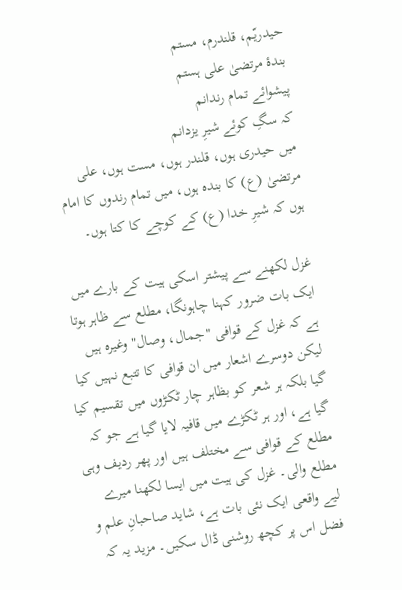حیدریّم، قلندرم، مستم
بندۂ مرتضیٰ علی ہستم
پیشوائے تمام رندانم
کہ سگِ کوئے شیرِ یزدانم
میں حیدری ہوں، قلندر ہوں، مست ہوں، علی مرتضیٰ (ع) کا بندہ ہوں، میں تمام رندوں کا امام ہوں کہ شیرِ خدا (ع) کے کوچے کا کتا ہوں۔

غزل لکھنے سے پیشتر اسکی ہیت کے بارے میں ایک بات ضرور کہنا چاہونگا، مطلع سے ظاہر ہوتا ہے کہ غزل کے قوافی "جمال، وصال" وغیرہ ہیں لیکن دوسرے اشعار میں ان قوافی کا تتبع نہیں کیا گیا بلکہ ہر شعر کو بظاہر چار ٹکڑوں میں تقسیم کیا گیا ہے، اور ہر ٹکڑے میں قافیہ لایا گیا ہے جو کہ مطلع کے قوافی سے مختلف ہیں اور پھر ردیف وہی مطلع والی۔ غزل کی ہیت میں ایسا لکھنا میرے لیے واقعی ایک نئی بات ہے، شاید صاحبانِ علم و فضل اس پر کچھ روشنی ڈال سکیں۔ مزید یہ کہ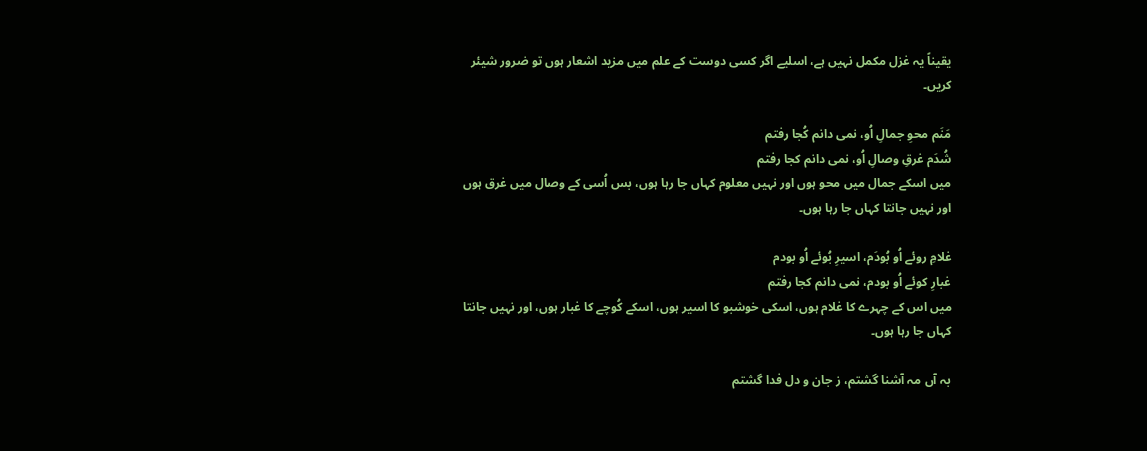یقیناً یہ غزل مکمل نہیں ہے، اسلیے اگر کسی دوست کے علم میں مزید اشعار ہوں تو ضرور شیئر کریں۔

مَنَم محوِ جمالِ اُو، نمی دانم کُجا رفتم
شُدَم غرقِ وصالِ اُو، نمی دانم کجا رفتم
میں اسکے جمال میں محو ہوں اور نہیں معلوم کہاں جا رہا ہوں، بس اُسی کے وصال میں غرق ہوں اور نہیں جانتا کہاں جا رہا ہوں۔

غلامِ روئے اُو بُودَم، اسیرِ بُوئے اُو بودم
غبارِ کوئے اُو بودم، نمی دانم کجا رفتم
میں اس کے چہرے کا غلام ہوں، اسکی خوشبو کا اسیر ہوں، اسکے کُوچے کا غبار ہوں، اور نہیں جانتا کہاں جا رہا ہوں۔

بہ آں مہ آشنا گشتم، ز جان و دل فدا گشتم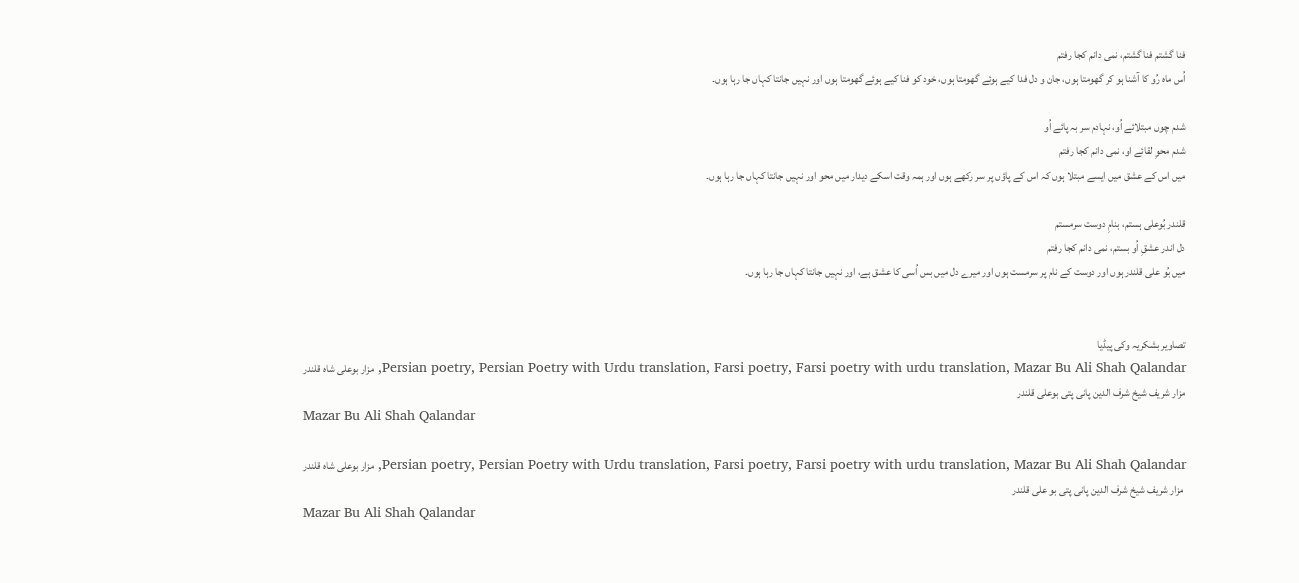فنا گشتم فنا گشتم، نمی دانم کجا رفتم
اُس ماہ رُو کا آشنا ہو کر گھومتا ہوں، جان و دل فدا کیے ہوئے گھومتا ہوں، خود کو فنا کیے ہوئے گھومتا ہوں اور نہیں جانتا کہاں جا رہا ہوں۔

شدم چوں مبتلائے اُو، نہادم سر بہ پائے اُو
شدم محوِ لقائے او، نمی دانم کجا رفتم
میں اس کے عشق میں ایسے مبتلا ہوں کہ اس کے پاؤں پر سر رکھے ہوں اور ہمہ وقت اسکے دیدار میں محو اور نہیں جانتا کہاں جا رہا ہوں۔

قلندر بُوعلی ہستم، بنامِ دوست سرمستم
دل اندر عشقِ اُو بستم، نمی دانم کجا رفتم
میں بُو علی قلندر ہوں اور دوست کے نام پر سرمست ہوں اور میرے دل میں بس اُسی کا عشق ہے، اور نہیں جانتا کہاں جا رہا ہوں۔


تصاویر بشکریہ وکی پیڈیا
Persian poetry, Persian Poetry with Urdu translation, Farsi poetry, Farsi poetry with urdu translation, Mazar Bu Ali Shah Qalandar, مزار بوعلی شاہ قلندر
مزار شریف شیخ شرف الدین پانی پتی بوعلی قلندر
Mazar Bu Ali Shah Qalandar

Persian poetry, Persian Poetry with Urdu translation, Farsi poetry, Farsi poetry with urdu translation, Mazar Bu Ali Shah Qalandar, مزار بوعلی شاہ قلندر
 مزار شریف شیخ شرف الدین پانی پتی بو علی قلندر
Mazar Bu Ali Shah Qalandar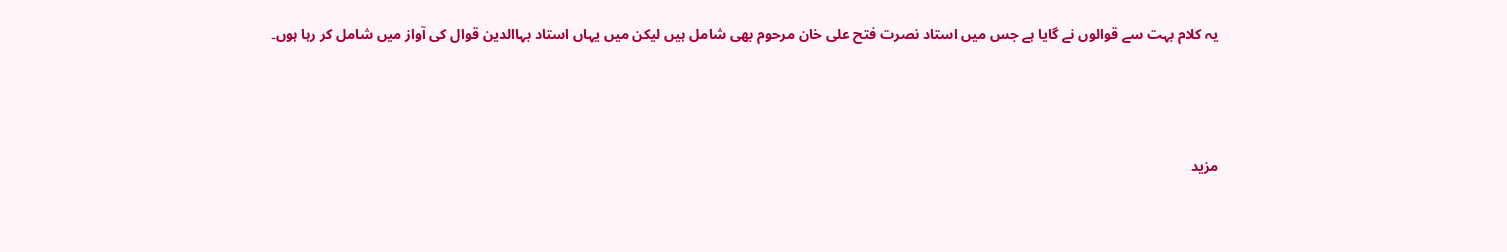یہ کلام بہت سے قوالوں نے گایا ہے جس میں استاد نصرت فتح علی خان مرحوم بھی شامل ہیں لیکن میں یہاں استاد بہاالدین قوال کی آواز میں شامل کر رہا ہوں۔




مزید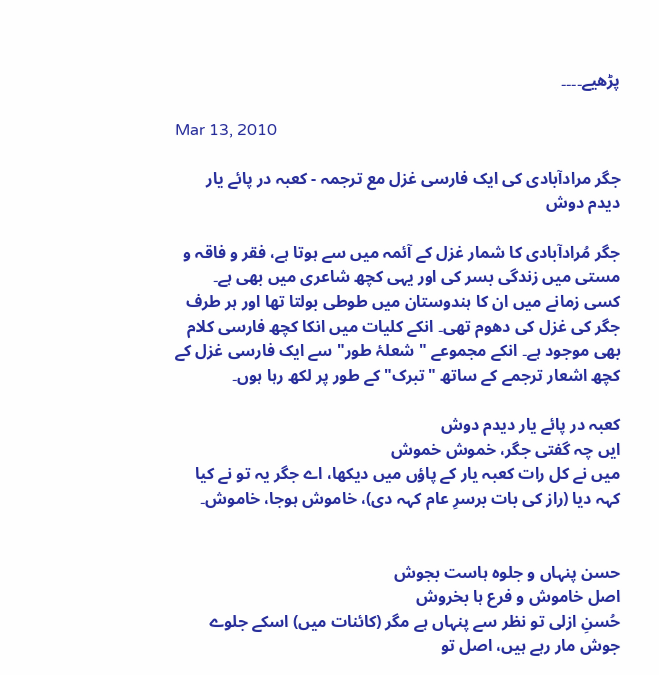پڑھیے۔۔۔۔

Mar 13, 2010

جگر مرادآبادی کی ایک فارسی غزل مع ترجمہ - کعبہ در پائے یار دیدم دوش

جگر مُرادآبادی کا شمار غزل کے آئمہ میں سے ہوتا ہے، فقر و فاقہ و مستی میں زندگی بسر کی اور یہی کچھ شاعری میں بھی ہے۔ کسی زمانے میں ان کا ہندوستان میں طوطی بولتا تھا اور ہر طرف جگر کی غزل کی دھوم تھی۔ انکے کلیات میں انکا کچھ فارسی کلام بھی موجود ہے۔ انکے مجموعے "شعلۂ طور" سے ایک فارسی غزل کے کچھ اشعار ترجمے کے ساتھ "تبرک" کے طور پر لکھ رہا ہوں۔

کعبہ در پائے یار دیدم دوش
ایں چہ گفتی جگر، خموش خموش
میں نے کل رات کعبہ یار کے پاؤں میں دیکھا، اے جگر یہ تو نے کیا کہہ دیا (راز کی بات برسرِ عام کہہ دی)، خاموش ہوجا، خاموش۔


حسن پنہاں و جلوہ ہاست بجوش
اصل خاموش و فرع ہا بخروش
حُسنِ ازلی تو نظر سے پنہاں ہے مگر (کائنات میں) اسکے جلوے جوش مار رہے ہیں، اصل تو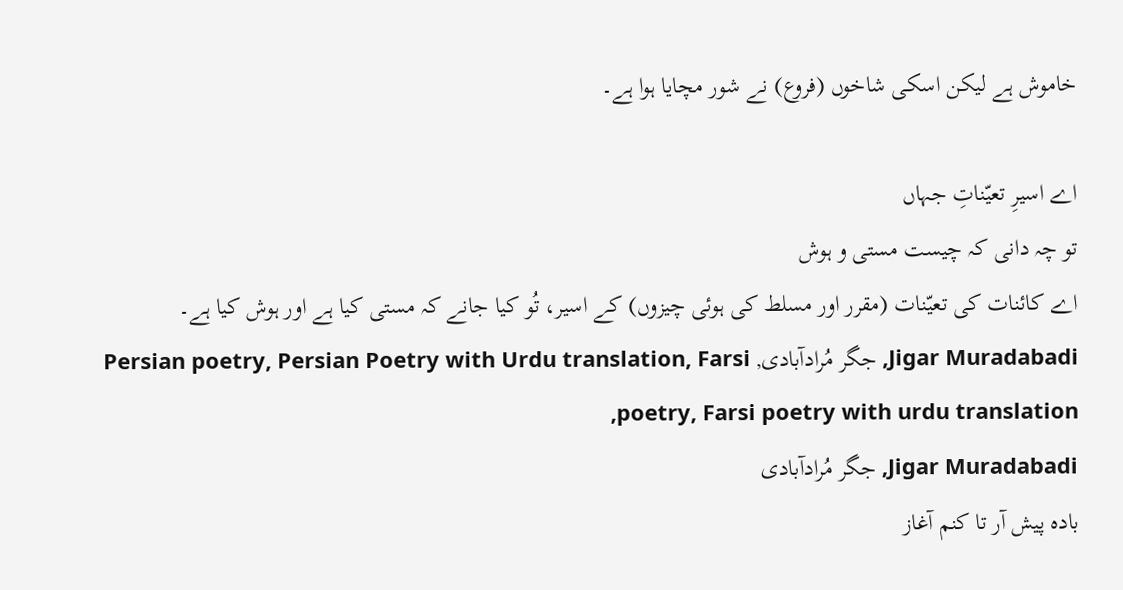خاموش ہے لیکن اسکی شاخوں (فروع) نے شور مچایا ہوا ہے۔

اے اسیرِ تعیّناتِ جہاں
تو چہ دانی کہ چیست مستی و ہوش
اے کائنات کی تعیّنات (مقرر اور مسلط کی ہوئی چیزوں) کے اسیر، تُو کیا جانے کہ مستی کیا ہے اور ہوش کیا ہے۔
Jigar Muradabadi, جگر مُرادآبادی, Persian poetry, Persian Poetry with Urdu translation, Farsi poetry, Farsi poetry with urdu translation,
Jigar Muradabadi, جگر مُرادآبادی
بادہ پیش آر تا کنم آغاز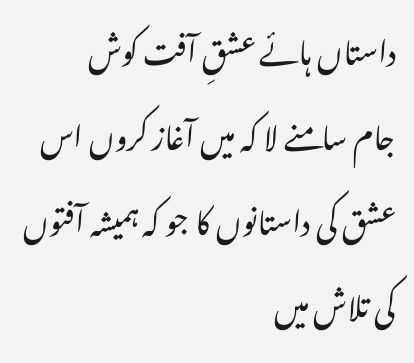داستاں ہائے عشقِ آفت کوش
جام سامنے لا کہ میں آغاز کروں اس عشق کی داستانوں کا جو کہ ہمیشہ آفتوں کی تلاش میں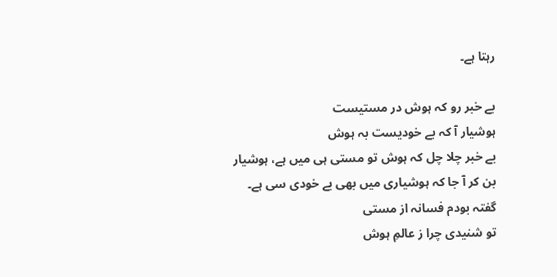رہتا ہے۔

بے خبر رو کہ ہوش در مستیست
ہوشیار آ کہ بے خودیست بہ ہوش
بے خبر چلا چل کہ ہوش تو مستی ہی میں ہے، ہوشیار بن کر آ جا کہ ہوشیاری میں بھی بے خودی سی ہے۔
گفتہ بودم فسانہ از مستی
تو شنیدی چرا ز عالمِ ہوش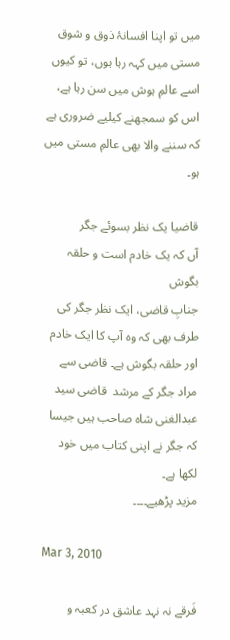میں تو اپنا افسانۂ ذوق و شوق مستی میں کہہ رہا ہوں، تو کیوں اسے عالمِ ہوش میں سن رہا ہے، اس کو سمجھنے کیلیے ضروری ہے کہ سننے والا بھی عالمِ مستی میں ہو۔

قاضیا یک نظر بسوئے جگر
آں کہ یک خادم است و حلقہ بگوش
جنابِ قاضی، ایک نظر جگر کی طرف بھی کہ وہ آپ کا ایک خادم اور حلقہ بگوش ہے۔ قاضی سے مراد جگر کے مرشد  قاضی سید عبدالغنی شاہ صاحب ہیں جیسا کہ جگر نے اپنی کتاب میں خود لکھا ہے۔
مزید پڑھیے۔۔۔۔

Mar 3, 2010

فَرقے نہ نہد عاشق در کعبہ و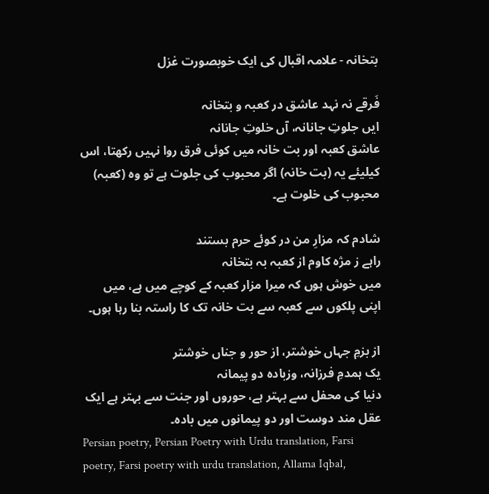بتخانہ - علامہ اقبال کی ایک خوبصورت غزل

فَرقے نہ نہد عاشق در کعبہ و بتخانہ
ایں جلوتِ جانانہ، آں خلوتِ جانانہ
عاشق کعبہ اور بت خانہ میں کوئی فرق روا نہیں رکھتا، اس کیلیئے یہ (بت خانہ) اگر محبوب کی جلوت ہے تو وہ (کعبہ) محبوب کی خلوت ہے۔

شادم کہ مزارِ من در کوئے حرم بستند
راہے ز مژہ کاوم از کعبہ بہ بتخانہ
میں خوش ہوں کہ میرا مزار کعبہ کے کوچے میں ہے، میں اپنی پلکوں سے کعبہ سے بت خانہ تک کا راستہ بنا رہا ہوں۔

از بزمِ جہاں خوشتر، از حور و جناں خوشتر
یک ہمدمِ فرزانہ، وزبادہ دو پیمانہ
دنیا کی محفل سے بہتر ہے، حوروں اور جنت سے بہتر ہے ایک عقل مند دوست اور دو پیمانوں میں بادہ۔
Persian poetry, Persian Poetry with Urdu translation, Farsi poetry, Farsi poetry with urdu translation, Allama Iqbal,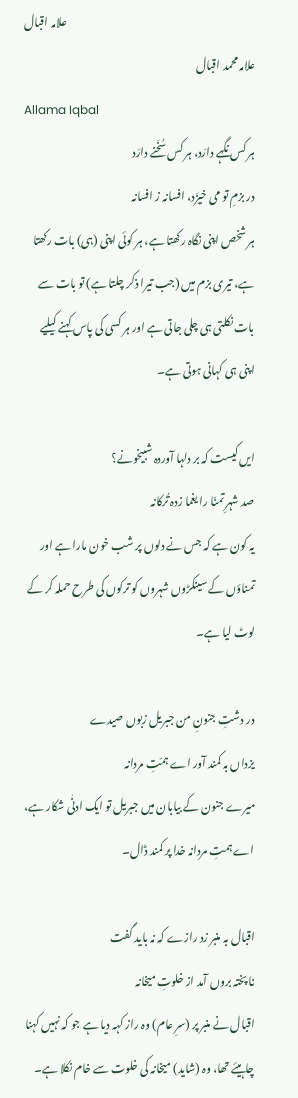علامہ اقبال
علامہ محمد اقبال
Allama Iqbal
ہر کس نگہے دارَد، ہر کس سُخَنے دارَد
در بزمِ تو می خیزَد، افسانہ ز افسانہ
ہر شخص اپنی نگاہ رکھتا ہے، ہر کوئی اپنی (ہی) بات رکھتا ہے، تیری بزم میں (جب تیرا ذکر چلتا ہے) تو بات سے بات نکلتی ہی چلی جاتی ہے اور ہر کسی کی پاس کہنے کیلیے اپنی ہی کہانی ہوتی ہے۔

ایں کیست کہ بر دلہا آوردہ شبیخونے؟
صد شہرِ تمنّا را یغما زدہ تُرکانہ
یہ کون ہے کہ جس نے دلوں پر شب خون مارا ہے اور تمناؤں کے سینکڑوں شہروں کو ترکوں کی طرح حملہ کر کے لوٹ لیا ہے۔

در دشتِ جنونِ من جبریل زبوں صیدے
یزداں بہ کمند آور اے ہمّتِ مردانہ
میرے جنون کے بیابان میں جبریل تو ایک ادنٰی شکار ہے، اے ہمتِ مردانہ خدا پر کمند ڈال۔

اقبال بہ منبر زد رازے کہ نہ باید گفت
نا پختہ بروں آمد از خلوتِ میخانہ
اقبال نے منبر پر (سرِ عام) وہ راز کہہ دیا ہے جو کہ نہیں کہنا چاہیئے تھا، وہ (شاید) میخانہ کی خلوت سے خام نکلا ہے۔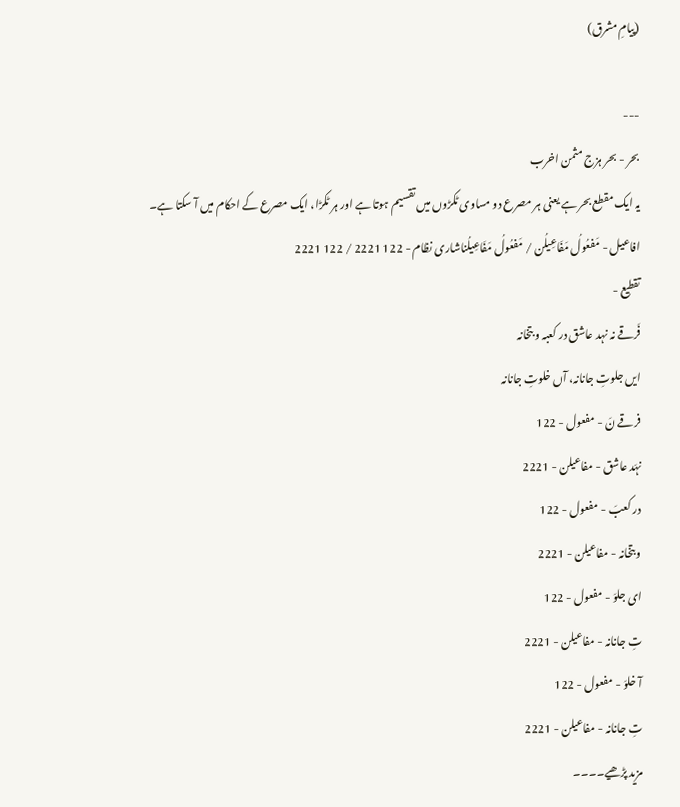(پیامِ مشرق)

---
بحر - بحر ہزج مثمن اخرب
یہ ایک مقطع بحر ہے یعنی ہر مصرع دو مساوی ٹکڑوں میں تقسیم ہوتا ہے اور ہر ٹکڑا، ایک مصرع کے احکام میں آ سکتا ہے۔
افاعیل - مَفعُولُ مَفَاعِیلُن / مَفعُولُ مَفَاعِیلُناشاری نظام - 122 2221 / 122 2221
تقطیع -
فَرقے نہ نہد عاشق در کعبہ و بتخانہ
ایں جلوتِ جانانہ، آں خلوتِ جانانہ
فرقے نَ - مفعول - 122
نہَد عاشق - مفاعیلن - 2221
در کعبَ - مفعول - 122
و بتخانہ - مفاعیلن - 2221
ای جلوَ - مفعول - 122
تِ جانانہ - مفاعیلن - 2221
آ خلوَ - مفعول - 122
تِ جانانہ - مفاعیلن - 2221
مزید پڑھیے۔۔۔۔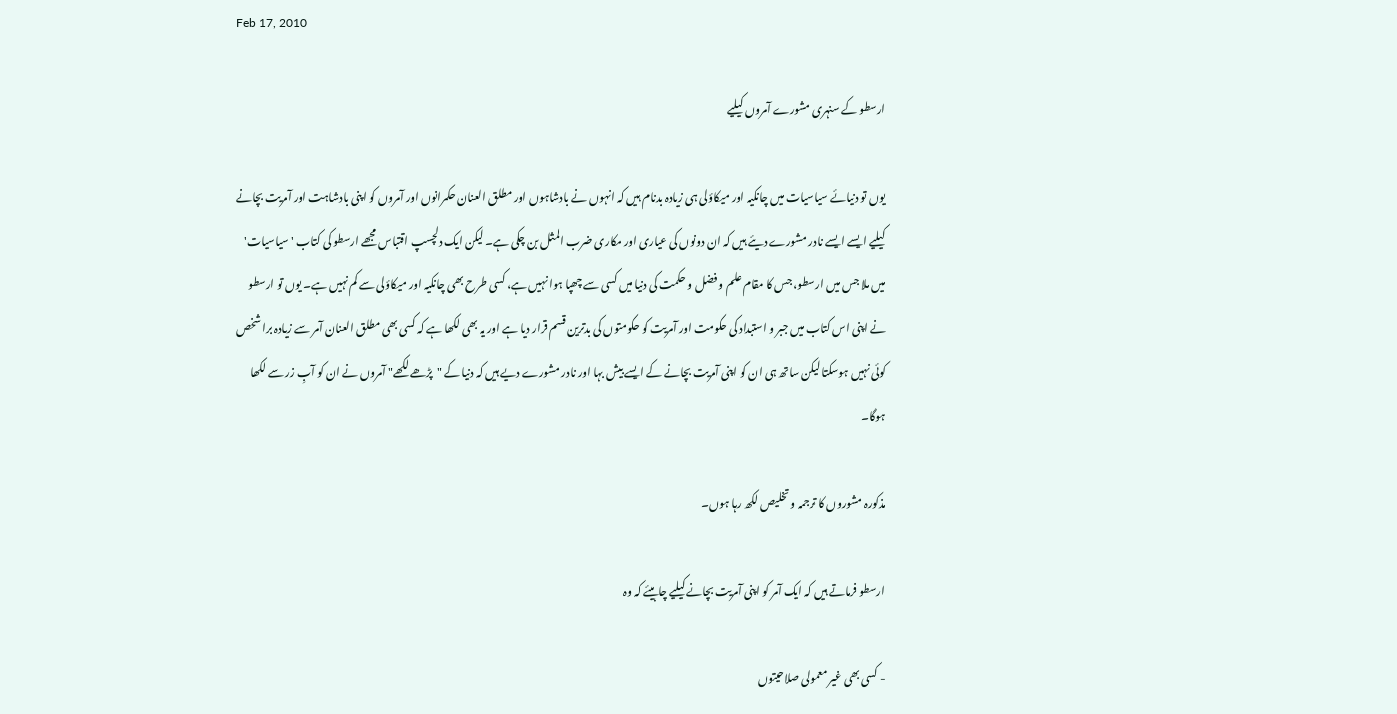Feb 17, 2010

ارسطو کے سنہری مشورے آمروں کیلیے

یوں تو دنیائے سیاسیات میں چانکیہ اور میکاؤلی ہی زیادہ بدنام ہیں کہ انہوں نے بادشاہوں اور مطلق العنان حکمرانوں اور آمروں کو اپنی بادشاہت اور آمریت بچانے کیلیے ایسے ایسے نادر مشورے دیئے ہیں کہ ان دونوں کی عیاری اور مکاری ضرب المثل بن چکی ہے۔ لیکن ایک دلچسپ اقتباس مجھے ارسطو کی کتاب 'سیاسیات' میں ملا جس میں ارسطو، جس کا مقام علم و فضل و حکمت کی دنیا میں کسی سے چھپا ہوا نہیں ہے، کسی طرح بھی چانکیہ اور میکاؤلی سے کم نہیں ہے۔ یوں تو ارسطو نے اپنی اس کتاب میں جبر و استبداد کی حکومت اور آمریت کو حکومتوں کی بدترین قسم قرار دیا ہے اور یہ بھی لکھا ہے کہ کسی بھی مطلق العنان آمر سے زیادہ برا شخص کوئی نہیں ہوسکتا لیکن ساتھ ہی ان کو اپنی آمریت بچانے کے ایسے بیش بہا اور نادر مشورے دیے ہیں کہ دنیا کے "پڑھے لکھے" آمروں نے ان کو آبِ زر سے لکھا ہوگا۔

مذکورہ مشوروں کا ترجمہ و تخلیص لکھ رہا ہوں۔

ارسطو فرماتے ہیں کہ ایک آمر کو اپنی آمریت بچانے کیلیے چاہیئے کہ وہ

- کسی بھی غیر معمولی صلاحیتوں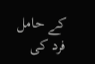کے حامل فرد کی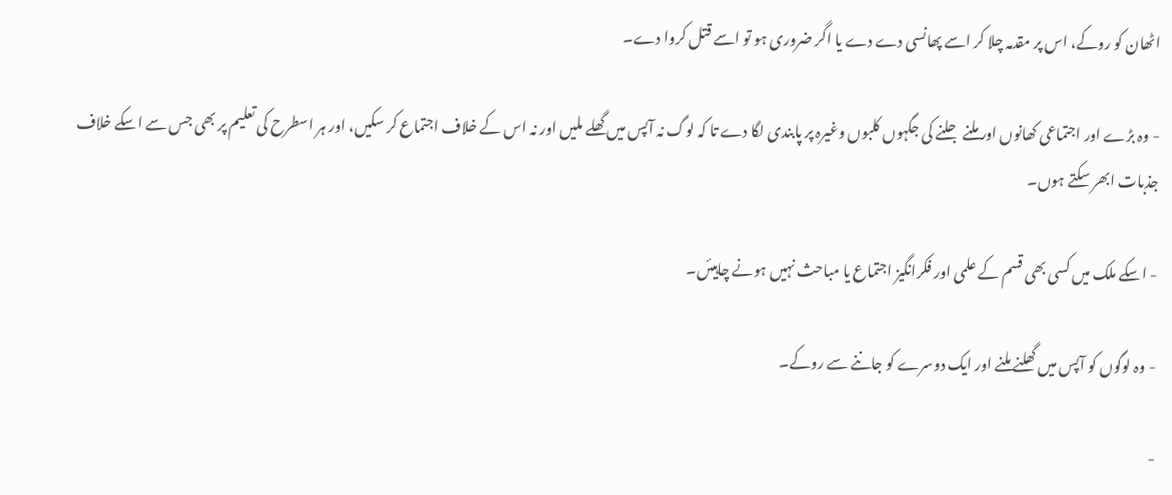اٹھان کو روکے، اس پر مقدمہ چلا کر اسے پھانسی دے دے یا اگر ضروری ہو تو اسے قتل کروا دے۔

- وہ بڑے اور اجتماعی کھانوں اور ملنے جلنے کی جگہوں کلبوں وغیرہ پر پابندی لگا دے تا کہ لوگ نہ آپس میں گھلے ملیں اور نہ اس کے خلاف اجتماع کر سکیں، اور ہر اسطرح کی تعلیم پر بھی جس سے اسکے خلاف جذبات ابھر سکتے ہوں۔

- اسکے ملک میں کسی بھی قسم کے علمی اور فکرانگیز اجتماع یا مباحث نہیں ہونے چاہیئں۔

- وہ لوگوں کو آپس میں گھلنے ملنے اور ایک دوسرے کو جاننے سے روکے۔

-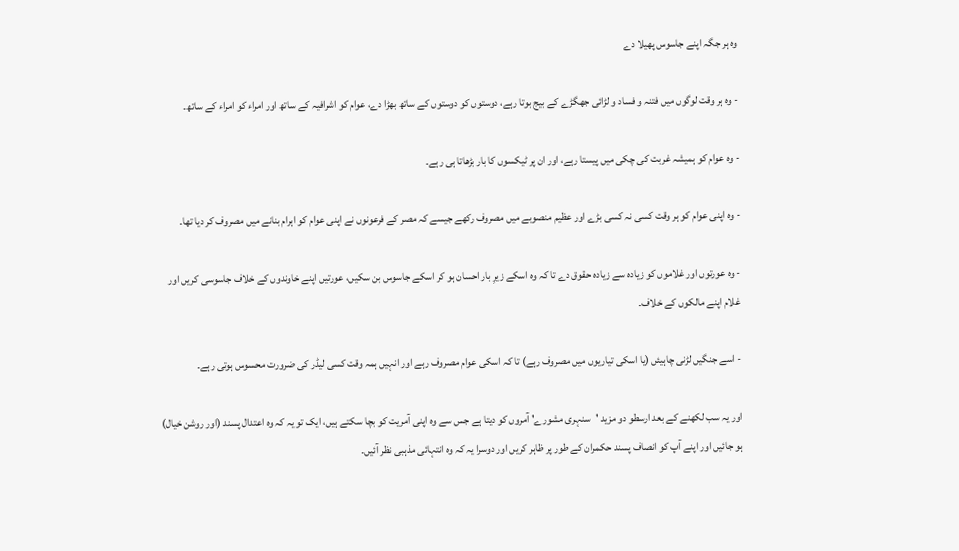وہ ہر جگہ اپنے جاسوس پھیلا دے

- وہ ہر وقت لوگوں میں فتنہ و فساد و لڑائی جھگڑے کے بیج بوتا رہے، دوستوں کو دوستوں کے ساتھ بھڑا دے، عوام کو اشرافیہ کے ساتھ اور امراء کو امراء کے ساتھ۔

- وہ عوام کو ہمیشہ غربت کی چکی میں پیستا رہے، اور ان پر ٹیکسوں کا بار بڑھاتا ہی رہے۔

- وہ اپنی عوام کو ہر وقت کسی نہ کسی بڑے اور عظیم منصوبے میں مصروف رکھے جیسے کہ مصر کے فرعونوں نے اپنی عوام کو اہرام بنانے میں مصروف کر دیا تھا۔

- وہ عورتوں اور غلاموں کو زیادہ سے زیادہ حقوق دے تا کہ وہ اسکے زیرِ بار احسان ہو کر اسکے جاسوس بن سکیں، عورتیں اپنے خاوندوں کے خلاف جاسوسی کریں اور غلام اپنے مالکوں کے خلاف۔

- اسے جنگیں لڑنی چاہیئں (یا اسکی تیاریوں میں مصروف رہے) تا کہ اسکی عوام مصروف رہے اور انہیں ہمہ وقت کسی لیڈر کی ضرورت محسوس ہوتی رہے۔

اور یہ سب لکھنے کے بعد ارسطو دو مزید 'سنہری مشورے' آمروں کو دیتا ہے جس سے وہ اپنی آمریت کو بچا سکتے ہیں، ایک تو یہ کہ وہ اعتدال پسند (اور روشن خیال) ہو جائیں اور اپنے آپ کو انصاف پسند حکمران کے طور پر ظاہر کریں اور دوسرا یہ کہ وہ انتہائی مذہبی نظر آئیں۔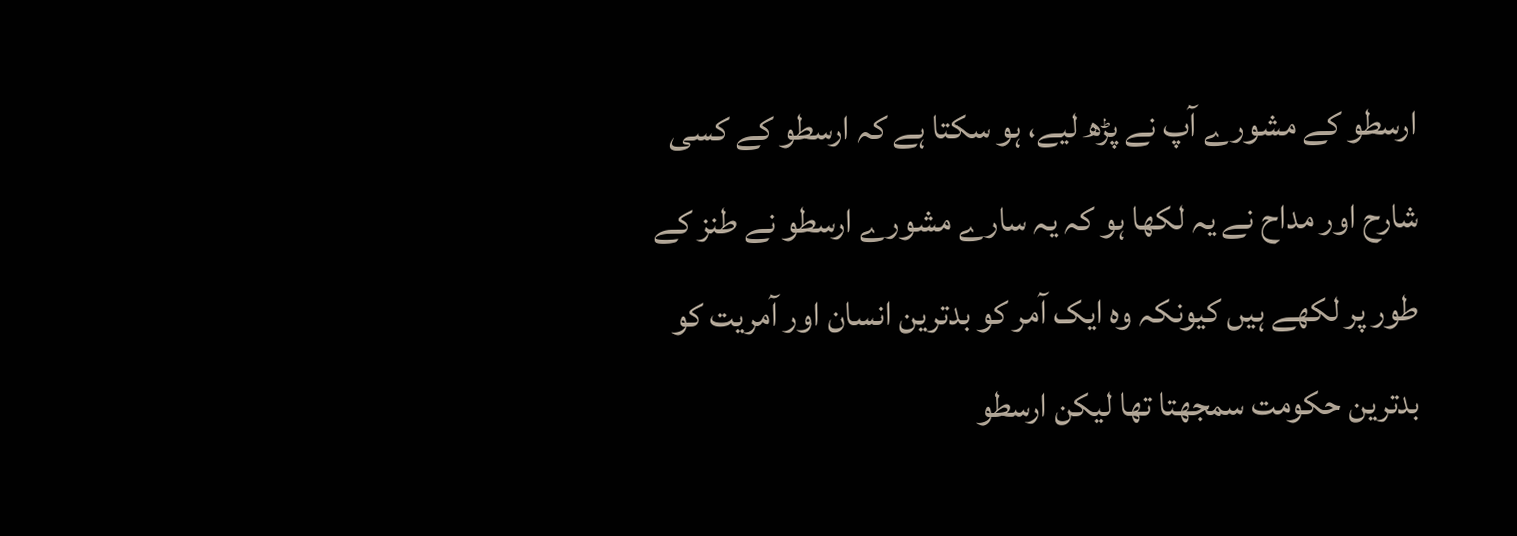ارسطو کے مشورے آپ نے پڑھ لیے، ہو سکتا ہے کہ ارسطو کے کسی شارح اور مداح نے یہ لکھا ہو کہ یہ سارے مشورے ارسطو نے طنز کے طور پر لکھے ہیں کیونکہ وہ ایک آمر کو بدترین انسان اور آمریت کو بدترین حکومت سمجھتا تھا لیکن ارسطو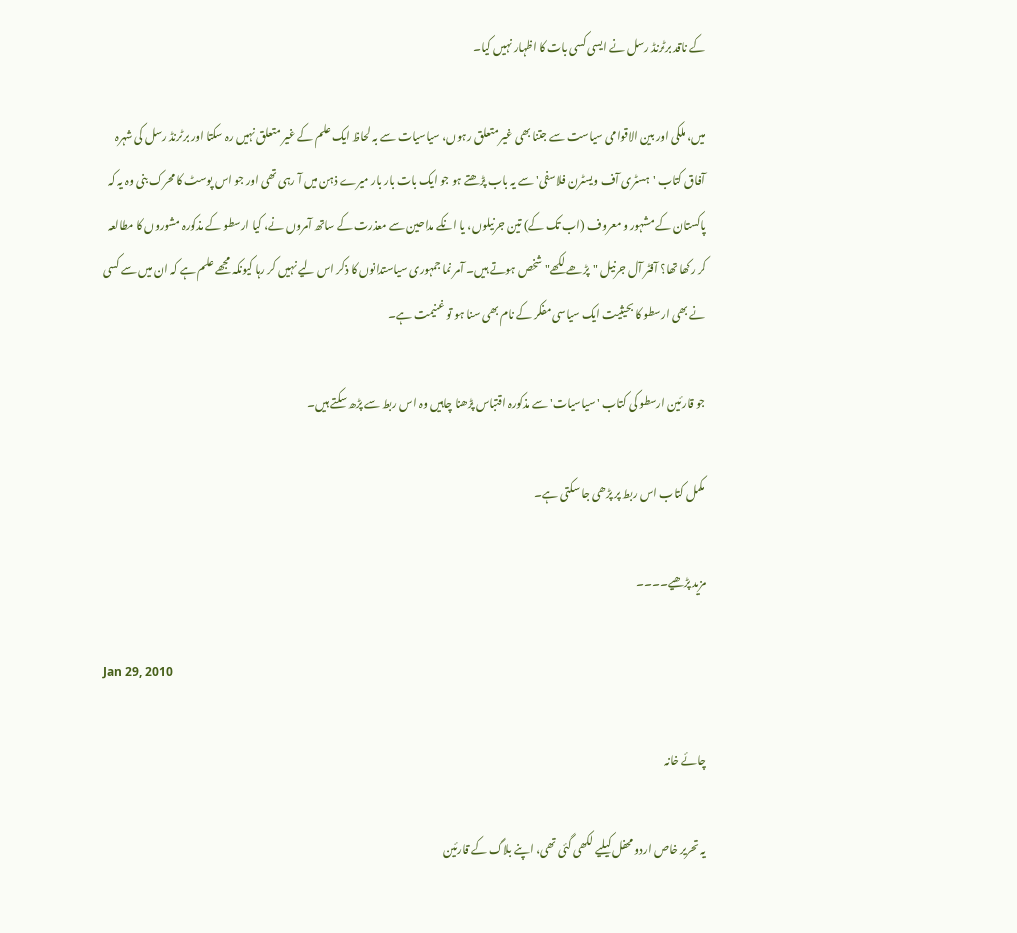کے ناقد برٹرنڈ رسل نے ایسی کسی بات کا اظہار نہیں کیا۔

میں، ملکی اور بین الاقوامی سیاست سے جتنا بھی غیر متعلق رہوں، سیاسیات سے بہ لحاظ ایک علم کے غیر متعلق نہیں رہ سکتا اور برٹرنڈ رسل کی شہرہ آفاق کتاب 'ہسٹری آف ویسٹرن فلاسفی' سے یہ باب پڑھتے ہو جو ایک بات بار بار میرے ذہن میں آ رہی تھی اور جو اس پوسٹ کا محرک بنی وہ یہ کہ پاکستان کے مشہور و معروف (اب تک کے) تین جرنیلوں، یا انکے مداحین سے معذرت کے ساتھ آمروں نے، کیا ارسطو کے مذکورہ مشوروں کا مطالعہ کر رکھا تھا؟ آفٹر آل جرنیل "پڑھے لکھے" شخص ہوتے ہیں۔ آمر نما جمہوری سیاستدانوں کا ذکر اس لیے نہیں کر رہا کیونکہ مجھے علم ہے کہ ان میں سے کسی نے بھی ارسطو کا بحیثیت ایک سیاسی مفکر کے نام بھی سنا ہو تو غنیمت ہے۔

جو قارئین ارسطو کی کتاب 'سیاسیات' سے مذکورہ اقتباس پڑھنا چاہیں وہ اس ربط سے پڑھ سکتے ہیں۔

مکمل کتاب اس ربط پر پڑھی جا سکتی ہے۔

مزید پڑھیے۔۔۔۔

Jan 29, 2010

چائے خانہ

یہ تحریر خاص اردو محفل کیلیے لکھی گئی تھی، اپنے بلاگ کے قارئین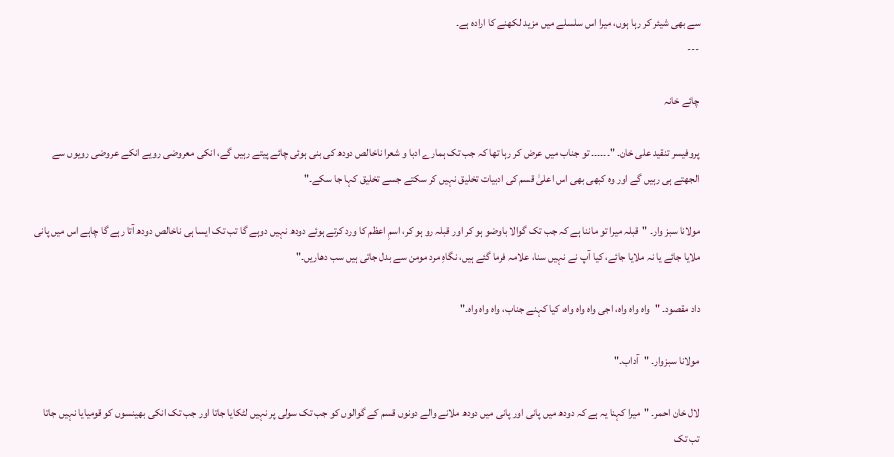سے بھی شیئر کر رہا ہوں، میرا اس سلسلے میں مزید لکھنے کا ارادہ ہے۔
---

چائے خانہ

پروفیسر تنقید علی خان۔ "۔۔۔۔۔۔ تو جناب میں عرض کر رہا تھا کہ جب تک ہمارے ادبا و شعرا ناخالص دودھ کی بنی ہوئی چائے پیتے رہیں گے، انکی معروضی رویے انکے عروضی رویوں سے الجھتے ہی رہیں گے اور وہ کبھی بھی اس اعلیٰ قسم کی ادبیات تخلیق نہیں کر سکتے جسے تخلیق کہا جا سکے۔"

مولانا سبز وار۔ "قبلہ میرا تو ماننا ہے کہ جب تک گوالا باوضو ہو کر اور قبلہ رو ہو کر، اسمِ اعظم کا ورد کرتے ہوئے دودھ نہیں دوہے گا تب تک ایسا ہی ناخالص دودھ آتا رہے گا چاہے اس میں پانی ملایا جائے یا نہ ملایا جائے، کیا آپ نے نہیں سنا، علامہ فرما گئے ہیں، نگاہِ مرد مومن سے بدل جاتی ہیں سب دھاریں۔"

داد مقصود۔ "واہ واہ واہ، اجی واہ واہ واہ، کیا کہنے جناب، واہ واہ واہ۔"

مولانا سبزوار۔ "آداب۔"

لال خان احمر۔ "میرا کہنا یہ ہے کہ دودھ میں پانی اور پانی میں دودھ ملانے والے دونوں قسم کے گوالوں کو جب تک سولی پر نہیں لٹکایا جاتا اور جب تک انکی بھینسوں کو قومیایا نہیں جاتا تب تک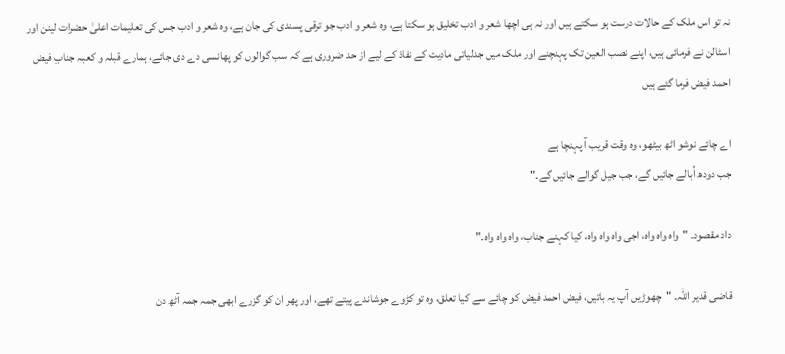نہ تو اس ملک کے حالات درست ہو سکتے ہیں اور نہ ہی اچھا شعر و ادب تخلیق ہو سکتا ہے، وہ شعر و ادب جو ترقی پسندی کی جان ہے، وہ شعر و ادب جس کی تعلیمات اعلیٰ حضرات لینن اور اسٹالن نے فرمائی ہیں، اپنے نصب العین تک پہنچنے اور ملک میں جدلیاتی مادیت کے نفاذ کے لیے از حد ضروری ہے کہ سب گوالوں کو پھانسی دے دی جائے، ہمارے قبلہ و کعبہ جنابِ فیض احمد فیض فرما گئے ہیں

اے چائے نوشو اٹھ بیٹھو، وہ وقت قریب آ پہنچا ہے
جب دودھ اُبالے جائیں گے، جب جیل گوالے جائیں گے۔"

داد مقصود۔ "واہ واہ واہ، اجی واہ واہ واہ، کیا کہنے جناب، واہ واہ واہ۔"

قاضی قدیر اللہ۔ "چھوڑیں آپ یہ باتیں، فیض احمد فیض کو چائے سے کیا تعلق، وہ تو کڑوے جوشاندے پیتے تھے، اور پھر ان کو گزرے ابھی جمہ جمہ آٹھ دن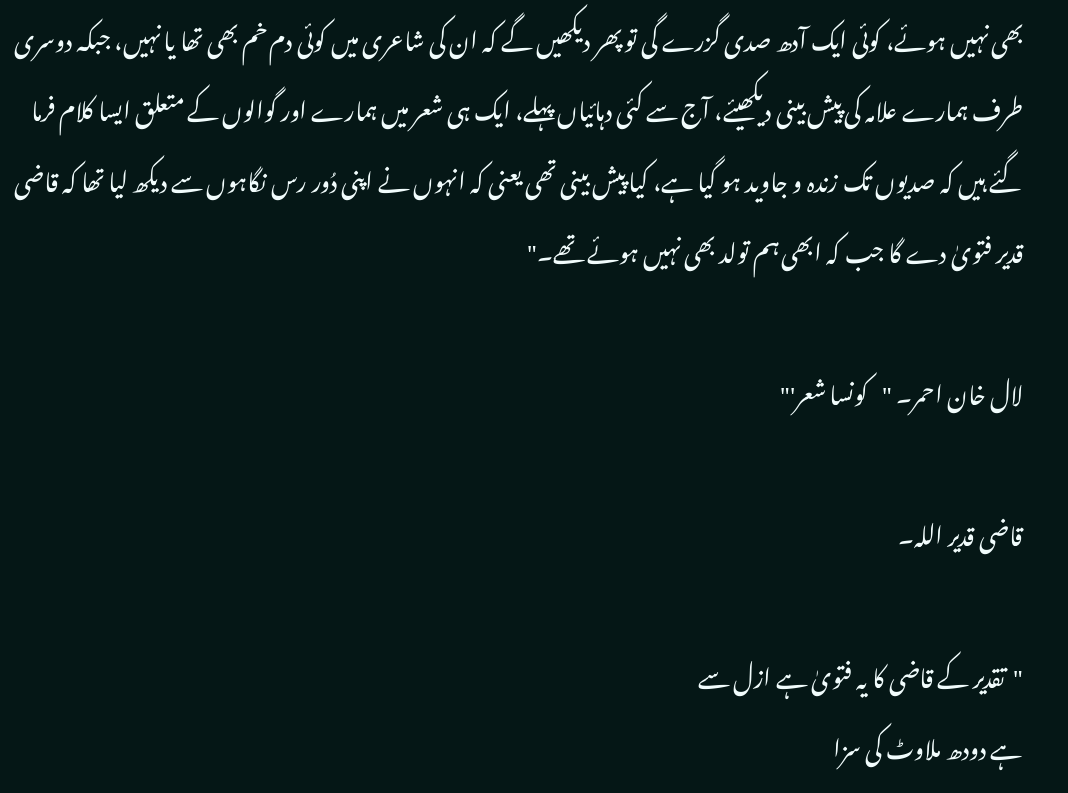بھی نہیں ہوئے، کوئی ایک آدھ صدی گزرے گی تو پھر دیکھیں گے کہ ان کی شاعری میں کوئی دم خم بھی تھا یا نہیں، جبکہ دوسری طرف ہمارے علامہ کی پیش بینی دیکھیئے، آج سے کئی دہائیاں پہلے، ایک ہی شعر میں ہمارے اور گوالوں کے متعلق ایسا کلام فرما گئے ہیں کہ صدیوں تک زندہ و جاوید ہو گیا ہے، کیا پیش بینی تھی یعنی کہ انہوں نے اپنی دُور رس نگاہوں سے دیکھ لیا تھا کہ قاضی قدیر فتویٰ دے گا جب کہ ابھی ہم تولد بھی نہیں ہوئے تھے۔"

لال خان احمر۔ "کونسا شعر'"

قاضی قدیر اللہ۔

"تقدیر کے قاضی کا یہ فتویٰ ہے ازل سے
ہے دودھ ملاوٹ کی سزا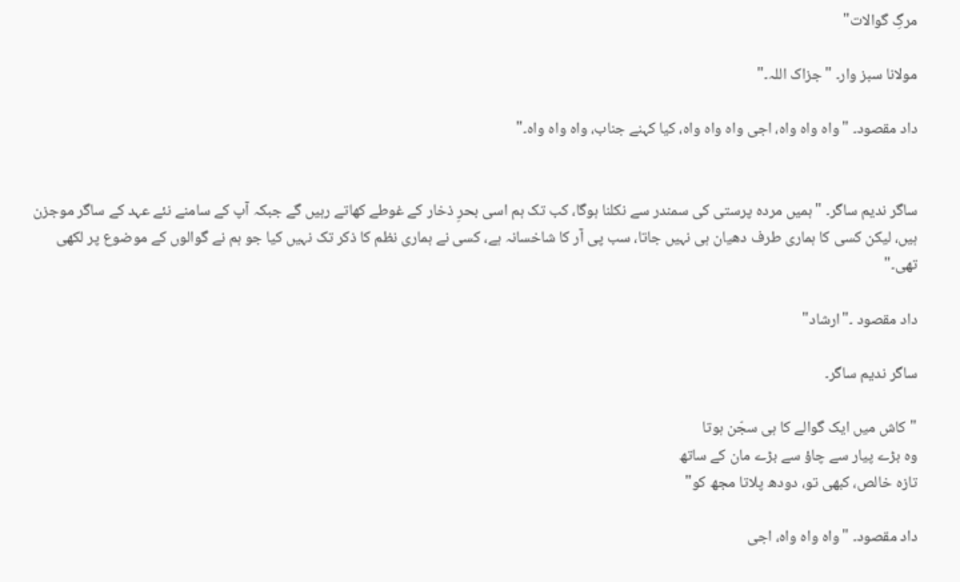مرگِ گوالات"

مولانا سبز وار۔ "جزاک اللہ۔"

داد مقصود۔ "واہ واہ واہ، اجی واہ واہ واہ، کیا کہنے جناب، واہ واہ واہ۔"


ساگر ندیم ساگر۔ "ہمیں مردہ پرستی کی سمندر سے نکلنا ہوگا، کب تک ہم اسی بحرِ ذخار کے غوطے کھاتے رہیں گے جبکہ آپ کے سامنے نئے عہد کے ساگر موجزن ہیں، لیکن کسی کا ہماری طرف دھیان ہی نہیں جاتا، سب پی آر کا شاخسانہ ہے، کسی نے ہماری نظم کا ذکر تک نہیں کیا جو ہم نے گوالوں کے موضوع پر لکھی تھی۔"

داد مقصود ۔"ارشاد"

ساگر ندیم ساگر۔

"کاش میں ایک گوالے کا ہی سجّن ہوتا
وہ بڑے پیار سے چاؤ سے بڑے مان کے ساتھ
تازہ خالص، کبھی تو، دودھ پلاتا مجھ کو"

داد مقصود۔ "واہ واہ واہ، اجی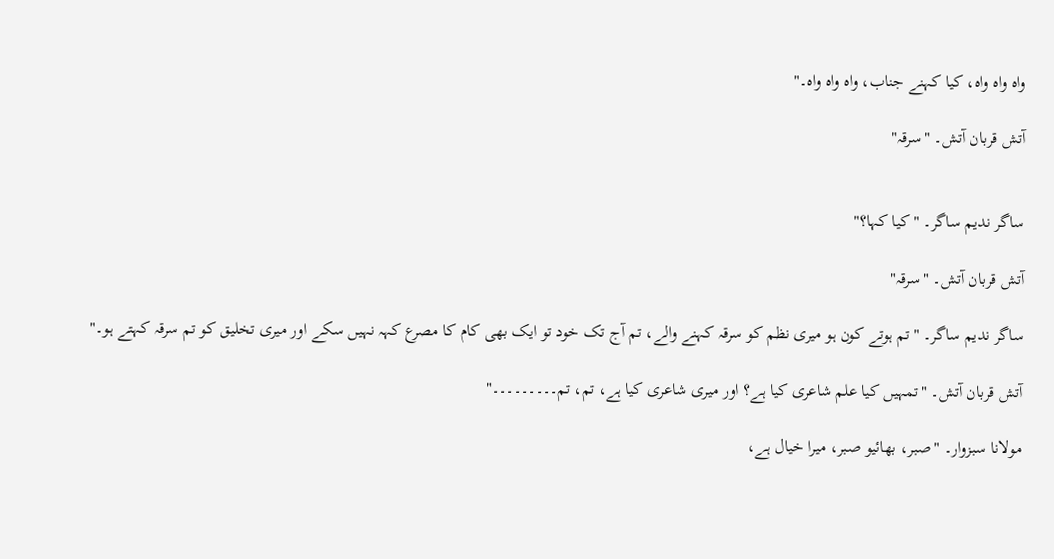واہ واہ واہ، کیا کہنے جناب، واہ واہ واہ۔"

آتش قربان آتش۔ "سرقہ"


ساگر ندیم ساگر۔ "کیا کہا؟"

آتش قربان آتش۔ "سرقہ"

ساگر ندیم ساگر۔ "تم ہوتے کون ہو میری نظم کو سرقہ کہنے والے، تم آج تک خود تو ایک بھی کام کا مصرع کہہ نہیں سکے اور میری تخلیق کو تم سرقہ کہتے ہو۔"

آتش قربان آتش۔ "تمہیں کیا علم شاعری کیا ہے؟ اور میری شاعری کیا ہے، تم، تم۔۔۔۔۔۔۔۔۔"

مولانا سبزوار۔ "صبر، بھائیو صبر، میرا خیال ہے،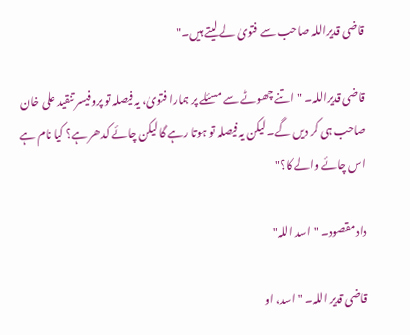قاضی قدیراللہ صاحب سے فتویٰ لے لیتے ہیں۔"

قاضی قدیراللہ۔ "اتنے چھوٹے سے مسئلے پر ہمارا فتویٰ، یہ فیصلہ تو پروفیسر تنقید علی خان صاحب ہی کر دیں گے۔ لیکن یہ فیصلہ تو ہوتا رہے گا لیکن چائے کدھر ہے؟ کیا نام ہے اس چائے والے کا؟"

داد مقصود۔ "اسد اللہ"

قاضی قدیر اللہ۔ "اسد، او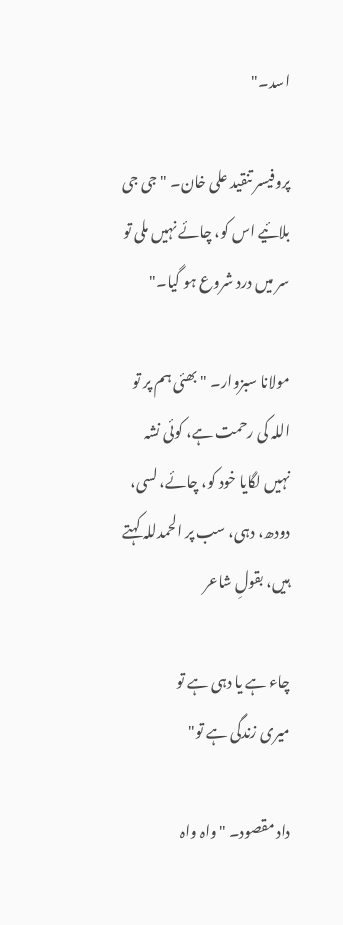اسد۔"

پروفیسر تنقید علی خان۔ "جی جی بلائیے اس کو، چائے نہیں ملی تو سر میں درد شروع ہو گیا۔"

مولانا سبزوار۔ "بھئی ہم پر تو اللہ کی رحمت ہے، کوئی نشہ نہیں لگایا خود کو، چائے، لسی، دودھ، دہی، سب پر الحمدللہ کہتے ہیں، بقولِ شاعر

چاء ہے یا دہی ہے تو
میری زندگی ہے تو"

داد مقصود۔ "واہ واہ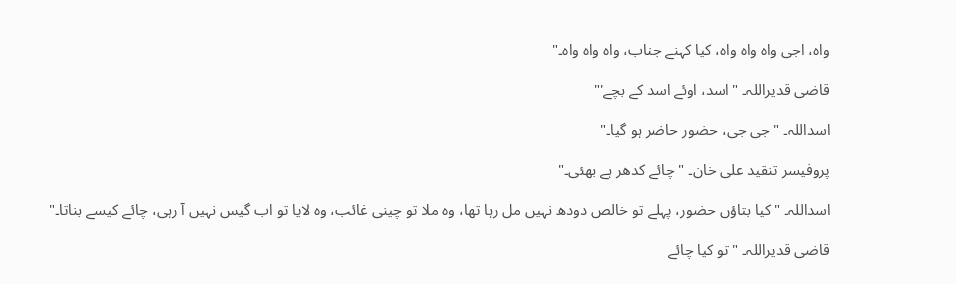واہ، اجی واہ واہ واہ، کیا کہنے جناب، واہ واہ واہ۔"

قاضی قدیراللہ۔ "اسد، اوئے اسد کے بچے'"

اسداللہ۔ "جی جی، حضور حاضر ہو گیا۔"

پروفیسر تنقید علی خان۔ "چائے کدھر ہے بھئی۔"

اسداللہ۔ "کیا بتاؤں حضور، پہلے تو خالص دودھ نہیں مل رہا تھا، وہ ملا تو چینی غائب، وہ لایا تو اب گیس نہیں آ رہی، چائے کیسے بناتا۔"

قاضی قدیراللہ۔ "تو کیا چائے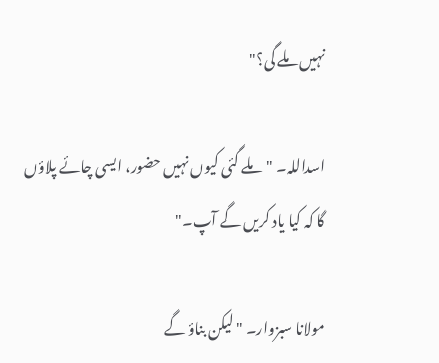نہیں ملے گی؟"

اسداللہ۔ "ملے گئی کیوں نہیں حضور، ایسی چائے پلاؤں گا کہ کیا یاد کریں گے آپ۔"

مولانا سبزوار۔ "لیکن بناؤ گے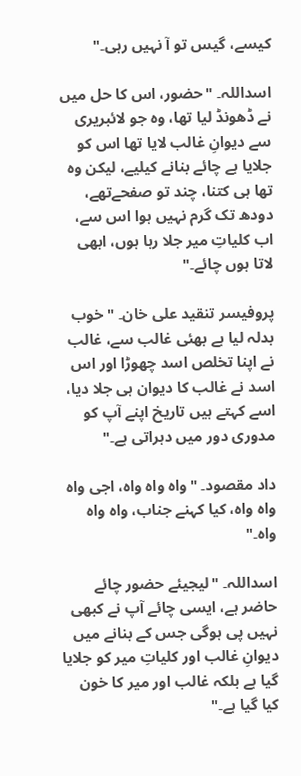کیسے، گیس تو آ نہیں رہی۔"

اسداللہ۔ "حضور، اس کا حل میں نے ڈھونڈ لیا تھا، وہ جو لائبریری سے دیوانِ غالب لایا تھا اس کو جلایا ہے چائے بنانے کیلیے، لیکن وہ تھا ہی کتنا، چند تو صفحےتھے، دودھ تک گرم نہیں ہوا اس سے، اب کلیاتِ میر جلا رہا ہوں، ابھی لاتا ہوں چائے۔"

پروفیسر تنقید علی خان۔ "خوب بدلہ لیا ہے بھئی غالب سے، غالب نے اپنا تخلص اسد چھوڑا اور اس اسد نے غالب کا دیوان ہی جلا دیا، اسے کہتے ہیں تاریخ اپنے آپ کو مدوری دور میں دہراتی ہے۔"

داد مقصود۔ "واہ واہ واہ، اجی واہ واہ واہ، کیا کہنے جناب، واہ واہ واہ۔"

اسداللہ۔ "لیجیئے حضور چائے حاضر ہے، ایسی چائے آپ نے کبھی نہیں پی ہوگی جس کے بنانے میں دیوانِ غالب اور کلیاتِ میر کو جلایا گیا ہے بلکہ غالب اور میر کا خون کیا گیا ہے۔"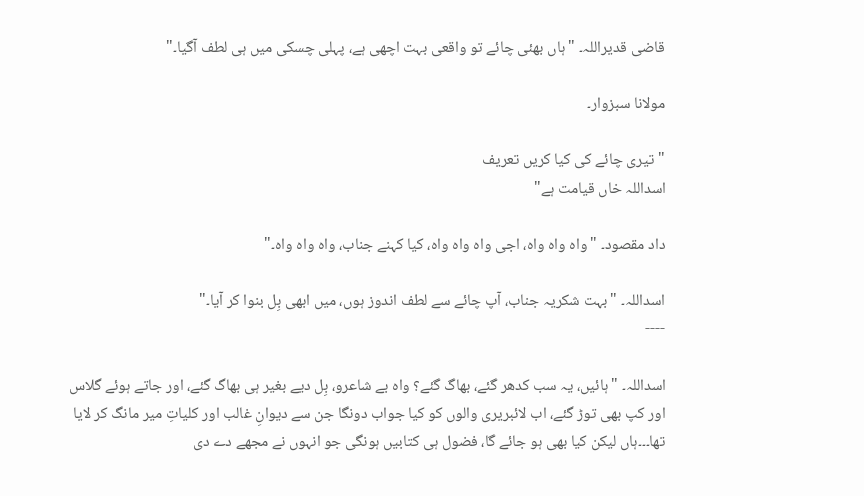قاضی قدیراللہ۔ "ہاں بھئی چائے تو واقعی بہت اچھی ہے، پہلی چسکی میں ہی لطف آگیا۔"

مولانا سبزوار۔

"تیری چائے کی کیا کریں تعریف
اسداللہ خاں قیامت ہے"

داد مقصود۔ "واہ واہ واہ، اجی واہ واہ واہ، کیا کہنے جناب، واہ واہ واہ۔"

اسداللہ۔ "بہت شکریہ جناب، آپ چائے سے لطف اندوز ہوں، میں ابھی بِل بنوا کر آیا۔"
----

اسداللہ۔ "ہائیں، یہ سب کدھر گئے، بھاگ گئے؟ واہ بے شاعرو، بِل دیے بغیر ہی بھاگ گئے، اور جاتے ہوئے گلاس اور کپ بھی توڑ گئے، اب لائبریری والوں کو کیا جواب دونگا جن سے دیوانِ غالب اور کلیاتِ میر مانگ کر لایا تھا۔۔۔ہاں لیکن کیا بھی ہو جائے گا، فضول ہی کتابیں ہونگی جو انہوں نے مجھے دے دی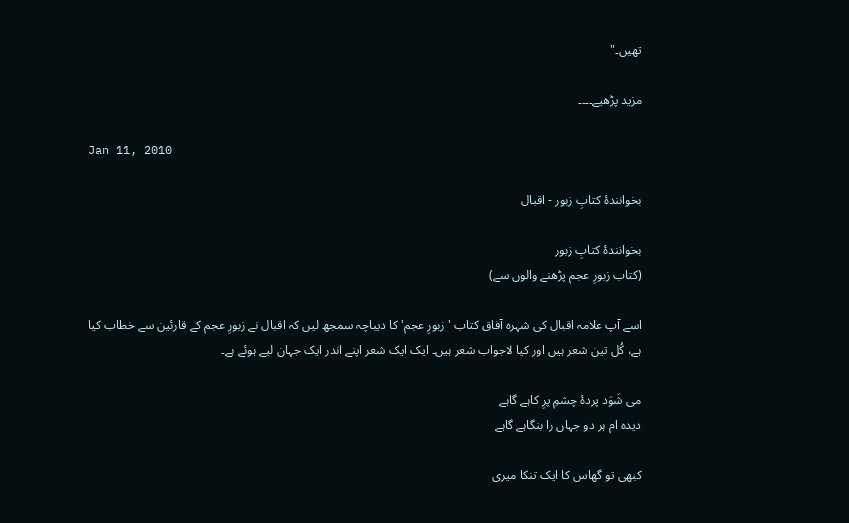تھیں۔"

مزید پڑھیے۔۔۔۔

Jan 11, 2010

بخوانندۂ کتابِ زبور - اقبال

بخوانندۂ کتابِ زبور
(کتاب زبورِ عجم پڑھنے والوں سے)

اسے آپ علامہ اقبال کی شہرہ آفاق کتاب 'زبورِ عجم' کا دیباچہ سمجھ لیں کہ اقبال نے زبورِ عجم کے قارئین سے خطاب کیا ہے، کُل تین شعر ہیں اور کیا لاجواب شعر ہیں۔ ایک ایک شعر اپنے اندر ایک جہان لیے ہوئے ہے۔

می شَوَد پردۂ چشمِ پرِ کاہے گاہے
دیدہ ام ہر دو جہاں را بنگاہے گاہے

کبھی تو گھاس کا ایک تنکا میری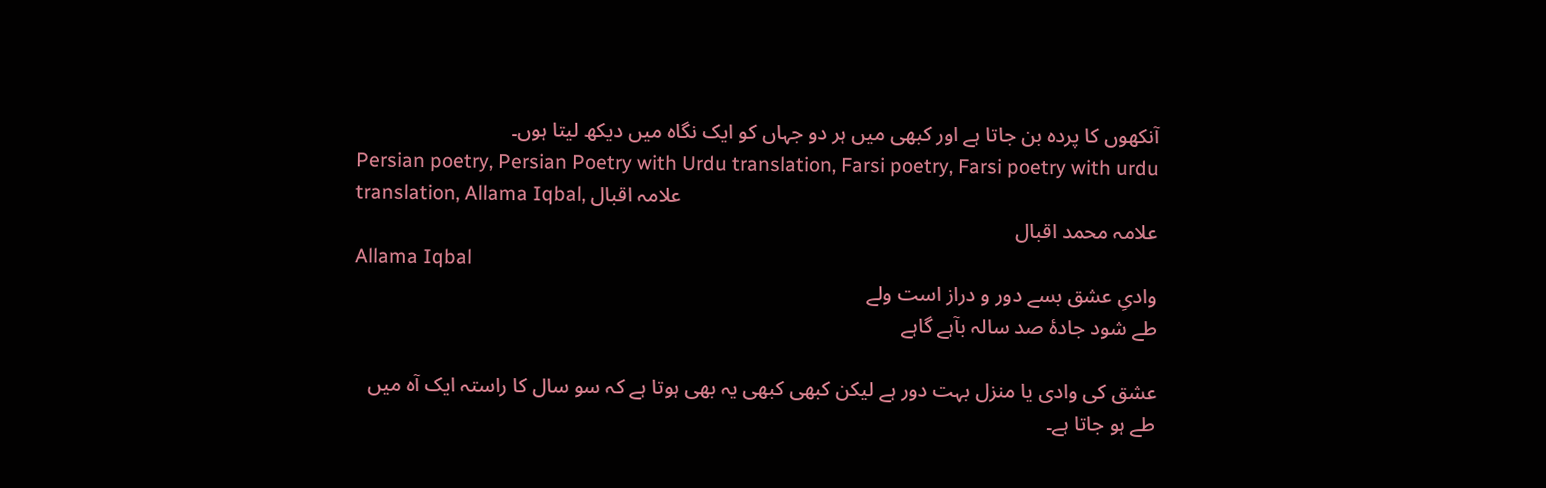آنکھوں کا پردہ بن جاتا ہے اور کبھی میں ہر دو جہاں کو ایک نگاہ میں دیکھ لیتا ہوں۔
Persian poetry, Persian Poetry with Urdu translation, Farsi poetry, Farsi poetry with urdu translation, Allama Iqbal, علامہ اقبال
علامہ محمد اقبال
Allama Iqbal
وادیِ عشق بسے دور و دراز است ولے
طے شود جادۂ صد سالہ بآہے گاہے

عشق کی وادی یا منزل بہت دور ہے لیکن کبھی کبھی یہ بھی ہوتا ہے کہ سو سال کا راستہ ایک آہ میں طے ہو جاتا ہے۔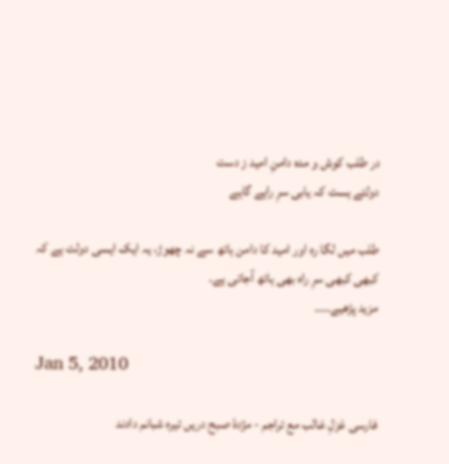در طلب کوش و مدہ دامنِ امید ز دست
دولتے ہست کہ یابی سرِ راہے گاہے

طلب میں لگا رہ اور امید کا دامن ہاتھ سے نہ چھوڑ، یہ ایک ایسی دولت ہے کہ کبھی کبھی سرِ راہ بھی ہاتھ آجاتی ہے۔
مزید پڑھیے۔۔۔۔

Jan 5, 2010

فارسی غزلِ غالب مع تراجم - مژدۂ صبح دریں تیرہ شبانم دادند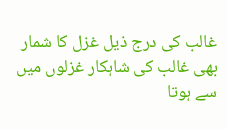غالب کی درج ذیل غزل کا شمار بھی غالب کی شاہکار غزلوں میں سے ہوتا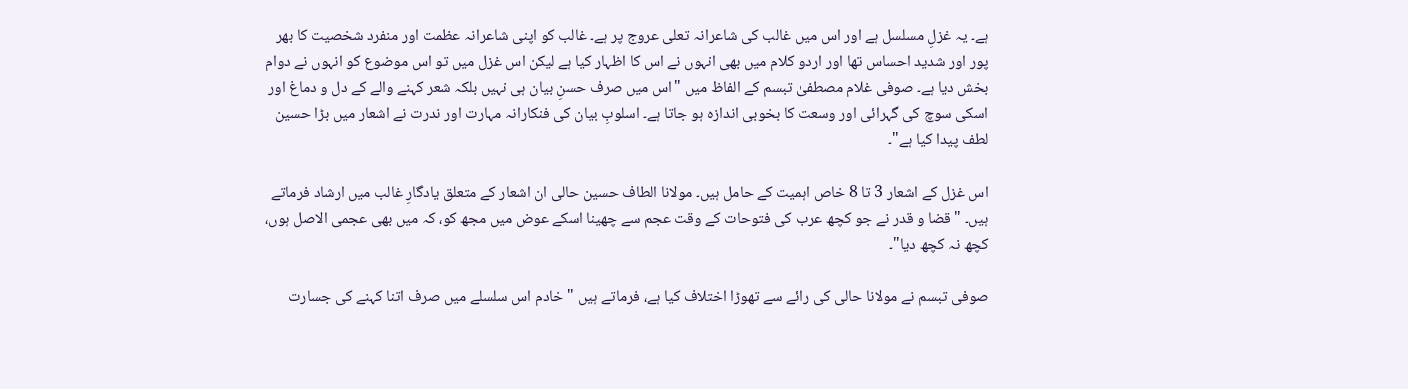ہے۔ یہ غزلِ مسلسل ہے اور اس میں غالب کی شاعرانہ تعلی عروج پر ہے۔ غالب کو اپنی شاعرانہ عظمت اور منفرد شخصیت کا بھر پور اور شدید احساس تھا اور اردو کلام میں بھی انہوں نے اس کا اظہار کیا ہے لیکن اس غزل میں تو اس موضوع کو انہوں نے دوام بخش دیا ہے۔ صوفی غلام مصطفیٰ تبسم کے الفاظ میں "اس میں صرف حسنِ بیان ہی نہیں بلکہ شعر کہنے والے کے دل و دماغ اور اسکی سوچ کی گہرائی اور وسعت کا بخوبی اندازہ ہو جاتا ہے۔ اسلوبِ بیان کی فنکارانہ مہارت اور ندرت نے اشعار میں بڑا حسین لطف پیدا کیا ہے"۔

اس غزل کے اشعار 3 تا 8 خاص اہمیت کے حامل ہیں۔ مولانا الطاف حسین حالی ان اشعار کے متعلق یادگارِ غالب میں ارشاد فرماتے ہیں۔ "قضا و قدر نے جو کچھ عرب کی فتوحات کے وقت عجم سے چھینا اسکے عوض میں مجھ کو، کہ میں بھی عجمی الاصل ہوں، کچھ نہ کچھ دیا"۔

صوفی تبسم نے مولانا حالی کی رائے سے تھوڑا اختلاف کیا ہے، فرماتے ہیں "خادم اس سلسلے میں صرف اتنا کہنے کی جسارت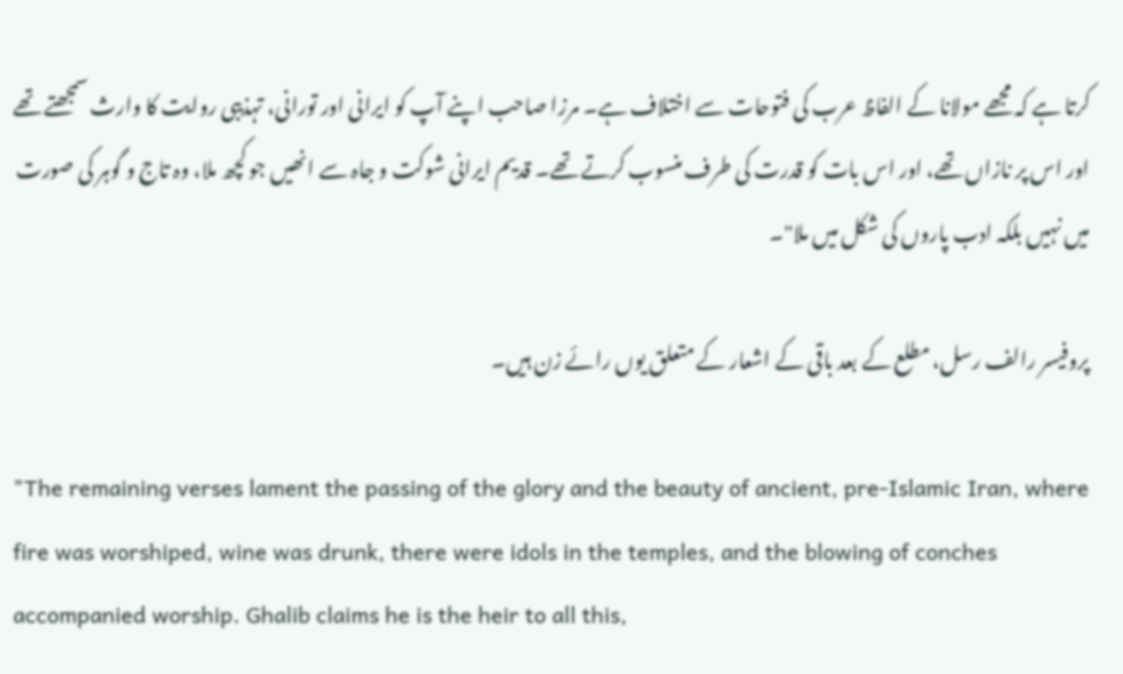کرتا ہے کہ مجھے مولانا کے الفاظ عرب کی فتوحات سے اختلاف ہے۔ مرزا صاحب اپنے آپ کو ایرانی اور تورانی، تہذیبی روایت کا وارث سمجھتے تھے اور اس پر نازاں تھے، اور اس بات کو قدرت کی طرف منسوب کرتے تھے۔ قدیم ایرانی شوکت و جاہ سے انھیں جو کچھ ملا، وہ تاج و گوہر کی صورت میں نہیں بلکہ ادب پاروں کی شکل میں ملا"۔

پروفیسر رالف رسل، مطلع کے بعد باقی کے اشعار کے متعلق یوں رائے زن ہیں۔

"The remaining verses lament the passing of the glory and the beauty of ancient, pre-Islamic Iran, where fire was worshiped, wine was drunk, there were idols in the temples, and the blowing of conches accompanied worship. Ghalib claims he is the heir to all this,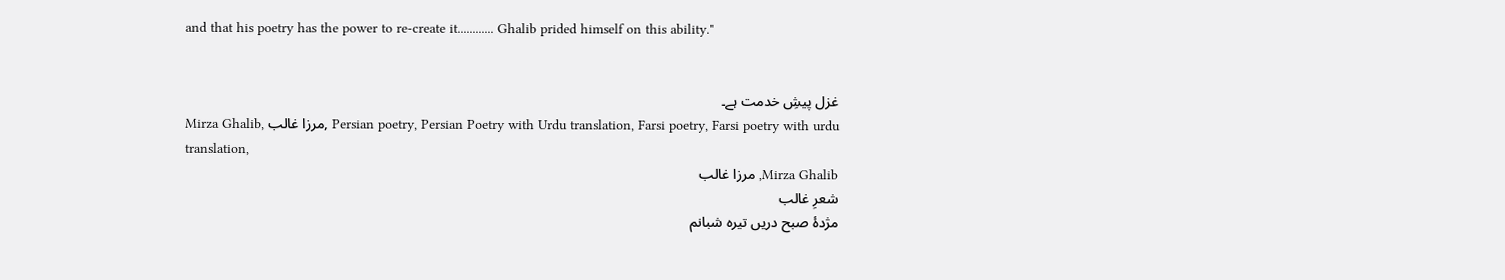and that his poetry has the power to re-create it............ Ghalib prided himself on this ability."


غزل پیشِ خدمت ہے۔
Mirza Ghalib, مرزا غالب, Persian poetry, Persian Poetry with Urdu translation, Farsi poetry, Farsi poetry with urdu translation,
Mirza Ghalib, مرزا غالب
شعرِ غالب
مژدۂ صبح دریں تیرہ شبانم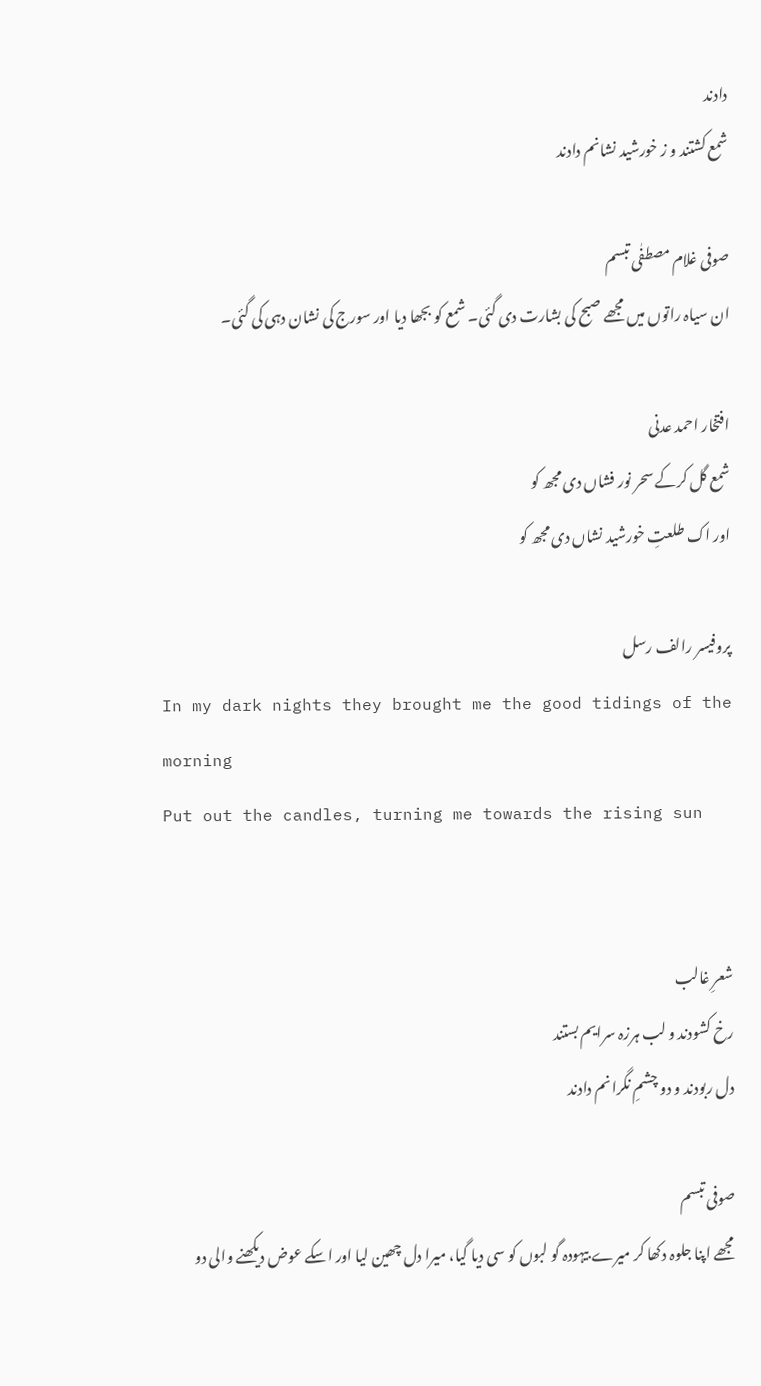دادند
شمع کشتند و ز خورشید نشانم دادند

صوفی غلام مصطفٰی تبسم
ان سیاہ راتوں میں مجھے صبح کی بشارت دی گئی۔ شمع کو بجھا دیا اور سورج کی نشان دہی کی گئی۔

افتخار احمد عدنی
شمع گل کرکے سحر نور فشاں دی مجھ کو
اور اک طلعتِ خورشید نشاں دی مجھ کو

پروفیسر رالف رسل
In my dark nights they brought me the good tidings of the morning
Put out the candles, turning me towards the rising sun


شعرِ غالب
رخ کشودند و لب ہرزہ سرایم بستند
دل ربودند و دو چشمِ نگرانم دادند

صوفی تبسم
مجھے اپنا جلوہ دکھا کر میرے بیہودہ گو لبوں کو سی دیا گیا، میرا دل چھین لیا اور اسکے عوض دیکھنے والی دو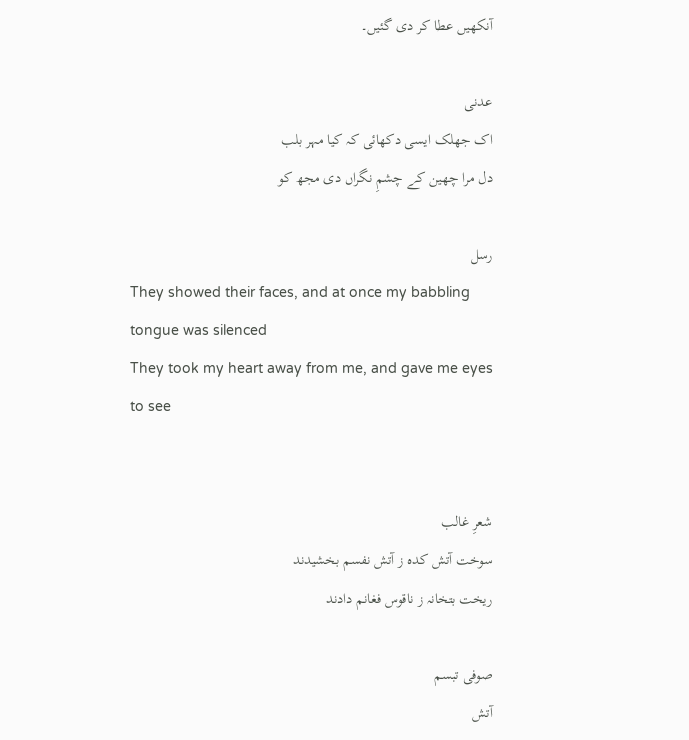آنکھیں عطا کر دی گئیں۔

عدنی
اک جھلک ایسی دکھائی کہ کیا مہر بلب
دل مرا چھین کے چشمِ نگراں دی مجھ کو

رسل
They showed their faces, and at once my babbling tongue was silenced
They took my heart away from me, and gave me eyes to see


شعرِ غالب
سوخت آتش کدہ ز آتش نفسم بخشیدند
ریخت بتخانہ ز ناقوس فغانم دادند

صوفی تبسم
آتش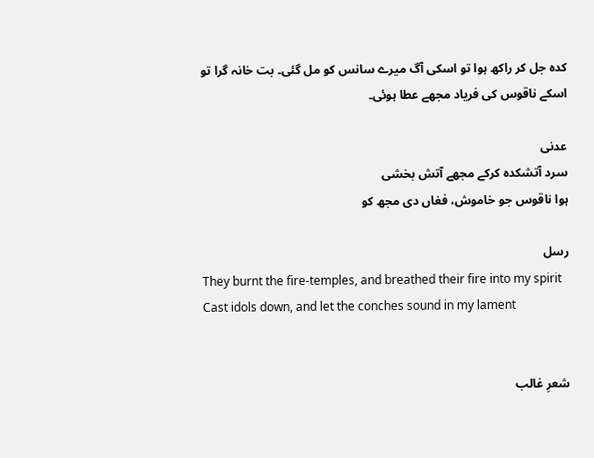کدہ جل کر راکھ ہوا تو اسکی آگ میرے سانس کو مل گئی۔ بت خانہ گرا تو اسکے ناقوس کی فریاد مجھے عطا ہوئی۔

عدنی
سرد آتشکدہ کرکے مجھے آتش بخشی
ہوا ناقوس جو خاموش، فغاں دی مجھ کو

رسل
They burnt the fire-temples, and breathed their fire into my spirit
Cast idols down, and let the conches sound in my lament


شعرِ غالب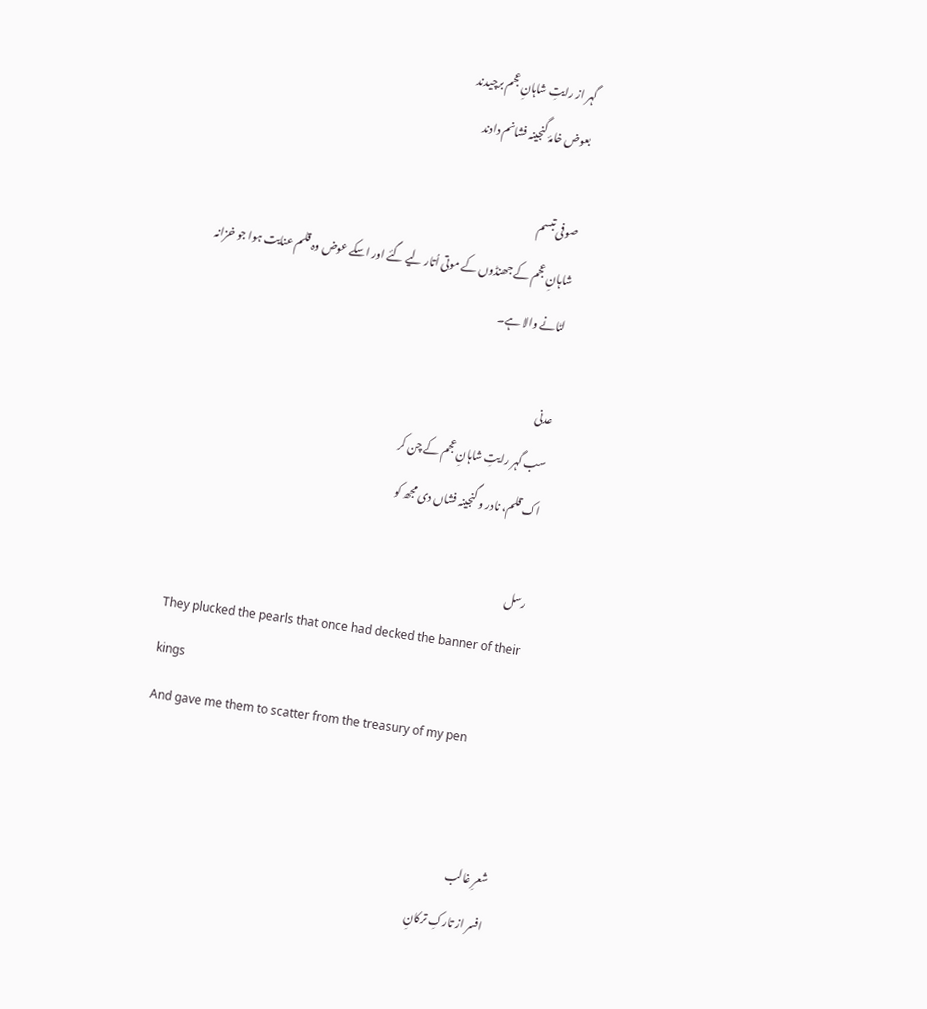گہر از رایتِ شاہانِ عجم برچیدند
بعوض خامۂ گنجینہ فشانم دادند

صوفی تبسم
شاہانِ عجم کے جھنڈوں کے موتی اُتار لیے گئے اور اسکے عوض وہ قلم عنایت ہوا جو خزانہ لٹانے والا ہے۔

عدنی
سب گہر رایتِ شاہانِ عجم کے چن کر
اک قلم، نادر و گنجینہ فشاں دی مجھ کو

رسل
They plucked the pearls that once had decked the banner of their kings
And gave me them to scatter from the treasury of my pen


شعرِ غالب
افسر از تارکِ ترکانِ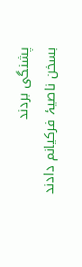پشنگی بردند
بسخن ناصیۂ فرکیانم دادند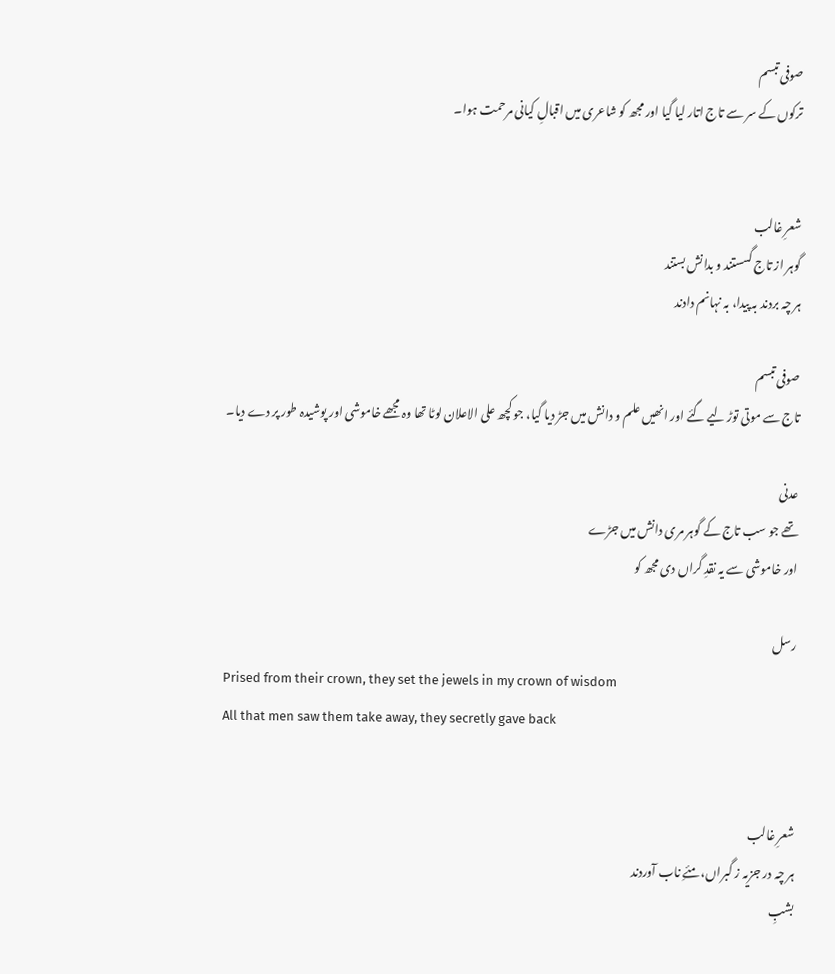صوفی تبسم
ترکوں کے سر سے تاج اتار لیا گیا اور مجھ کو شاعری میں اقبالِ کیانی مرحمت ہوا۔


شعرِ غالب
گوہر از تاج گسستند و بدانش بستند
ہر چہ بردند بہ پیدا، بہ نہانم دادند

صوفی تبسم
تاج سے موتی توڑ لیے گئے اور انھیں علم و دانش میں جڑ دیا گیا، جو کچھ علی الاعلان لوٹا تھا وہ مجھے خاموشی اور پوشیدہ طور پر دے دیا۔

عدنی
تھے جو سب تاج کے گوہر مری دانش میں جڑے
اور خاموشی سے یہ نقدِ گراں دی مجھ کو

رسل
Prised from their crown, they set the jewels in my crown of wisdom
All that men saw them take away, they secretly gave back


شعرِ غالب
ہر چہ در جزیہ ز گبراں، مئےِ ناب آوردند
بشبِ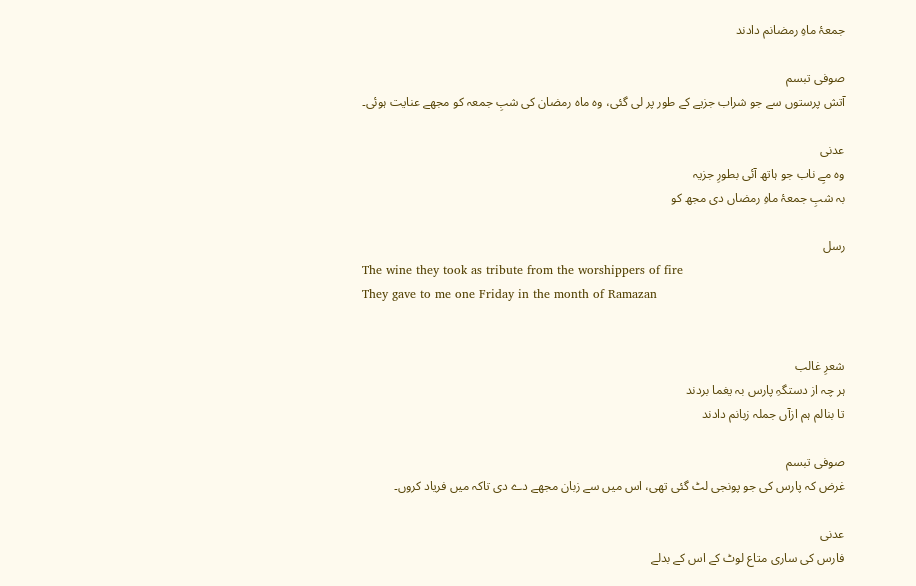جمعۂ ماہِ رمضانم دادند

صوفی تبسم
آتش پرستوں سے جو شراب جزیے کے طور پر لی گئی، وہ ماہ رمضان کی شبِ جمعہ کو مجھے عنایت ہوئی۔

عدنی
وہ مےِ ناب جو ہاتھ آئی بطورِ جزیہ
بہ شبِ جمعۂ ماہِ رمضاں دی مجھ کو

رسل
The wine they took as tribute from the worshippers of fire
They gave to me one Friday in the month of Ramazan


شعرِ غالب
ہر چہ از دستگہِ پارس بہ یغما بردند
تا بنالم ہم ازآں جملہ زبانم دادند

صوفی تبسم
غرض کہ پارس کی جو پونجی لٹ گئی تھی، اس میں سے زبان مجھے دے دی تاکہ میں فریاد کروں۔

عدنی
فارس کی ساری متاع لوٹ کے اس کے بدلے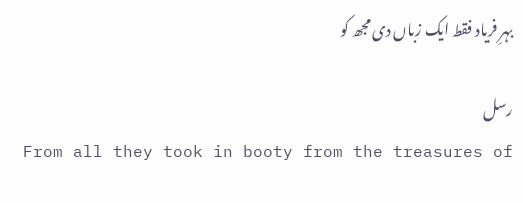بہرِ فریاد فقط ایک زباں دی مجھ کو

رسل
From all they took in booty from the treasures of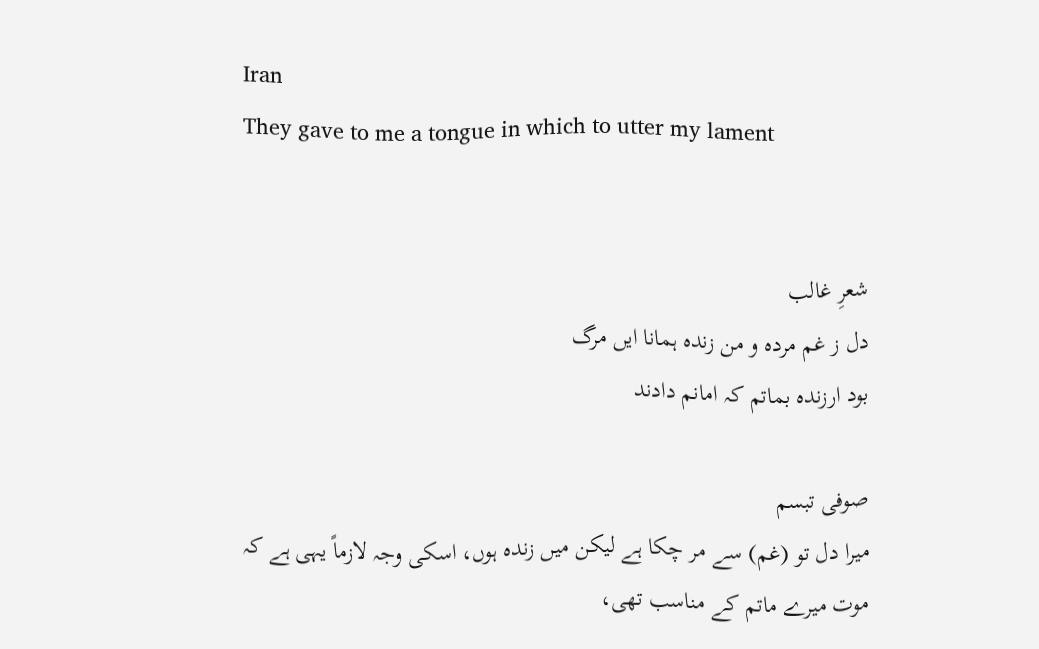Iran
They gave to me a tongue in which to utter my lament


شعرِ غالب
دل ز غم مردہ و من زندہ ہمانا ایں مرگ
بود ارزندہ بماتم کہ امانم دادند

صوفی تبسم
میرا دل تو (غم) سے مر چکا ہے لیکن میں زندہ ہوں، اسکی وجہ لازماً یہی ہے کہ موت میرے ماتم کے مناسب تھی،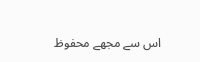اس سے مجھے محفوظ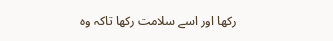رکھا اور اسے سلامت رکھا تاکہ وہ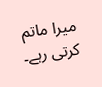میرا ماتم کرتی رہے۔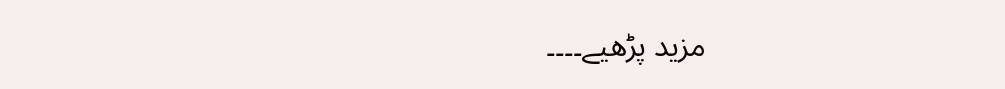مزید پڑھیے۔۔۔۔